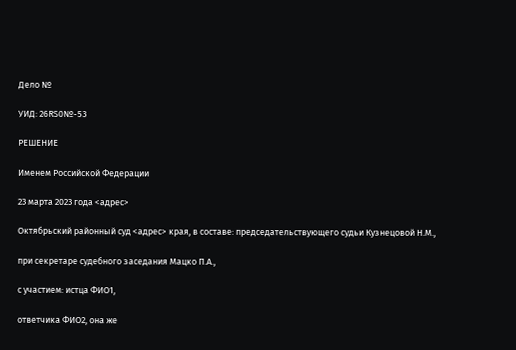Дело №

УИД: 26RS0№-53

РЕШЕНИЕ

Именем Российской Федерации

23 марта 2023 года <адрес>

Октябрьский районный суд <адрес> края, в составе: председательствующего судьи Кузнецовой Н.М.,

при секретаре судебного заседания Мацко П.А.,

с участием: истца ФИО1,

ответчика ФИО2, она же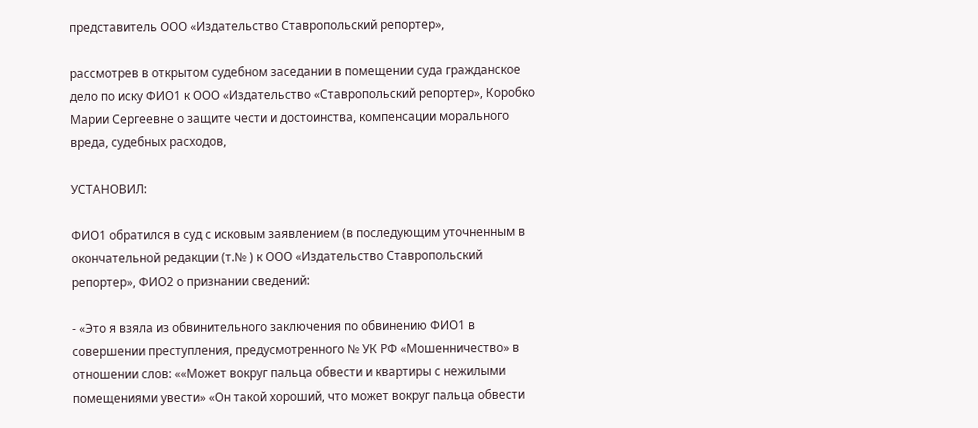представитель ООО «Издательство Ставропольский репортер»,

рассмотрев в открытом судебном заседании в помещении суда гражданское дело по иску ФИО1 к ООО «Издательство «Ставропольский репортер», Коробко Марии Сергеевне о защите чести и достоинства, компенсации морального вреда, судебных расходов,

УСТАНОВИЛ:

ФИО1 обратился в суд с исковым заявлением (в последующим уточненным в окончательной редакции (т.№ ) к ООО «Издательство Ставропольский репортер», ФИО2 о признании сведений:

- «Это я взяла из обвинительного заключения по обвинению ФИО1 в совершении преступления, предусмотренного № УК РФ «Мошенничество» в отношении слов: ««Может вокруг пальца обвести и квартиры с нежилыми помещениями увести» «Он такой хороший, что может вокруг пальца обвести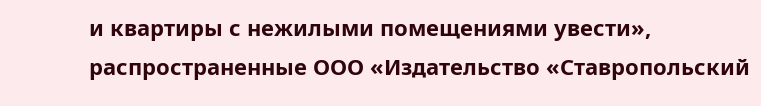и квартиры с нежилыми помещениями увести», распространенные ООО «Издательство «Ставропольский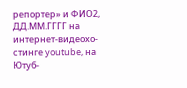репортер» и ФИО2, ДД.ММ.ГГГГ на интернет-видеохо-стинге youtube, на Ютуб-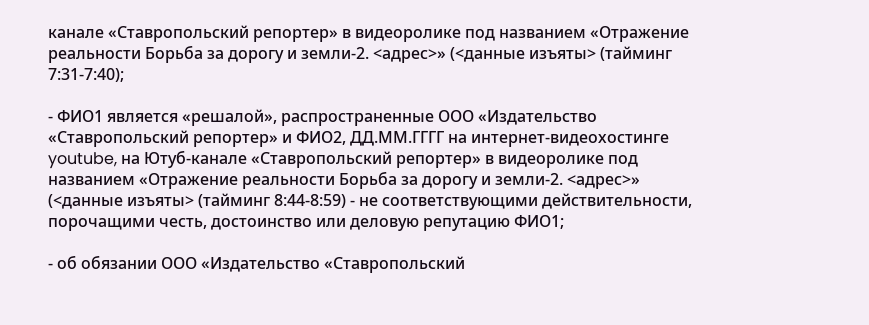канале «Ставропольский репортер» в видеоролике под названием «Отражение реальности Борьба за дорогу и земли-2. <адрес>» (<данные изъяты> (тайминг 7:31-7:40);

- ФИО1 является «решалой», распространенные ООО «Издательство «Ставропольский репортер» и ФИО2, ДД.ММ.ГГГГ на интернет-видеохостинге youtube, на Ютуб-канале «Ставропольский репортер» в видеоролике под названием «Отражение реальности Борьба за дорогу и земли-2. <адрес>» (<данные изъяты> (тайминг 8:44-8:59) - не соответствующими действительности, порочащими честь, достоинство или деловую репутацию ФИО1;

- об обязании ООО «Издательство «Ставропольский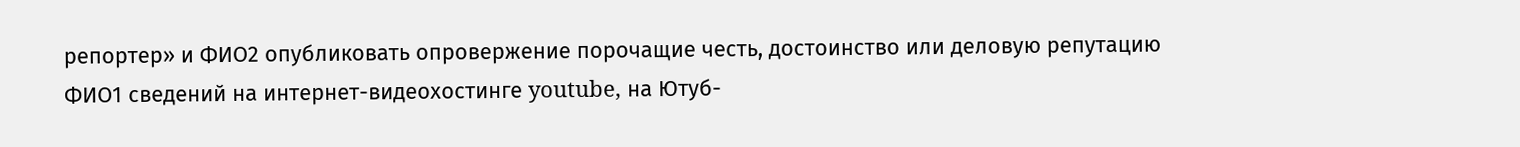репортер» и ФИО2 опубликовать опровержение порочащие честь, достоинство или деловую репутацию ФИО1 сведений на интернет-видеохостинге youtube, на Ютуб-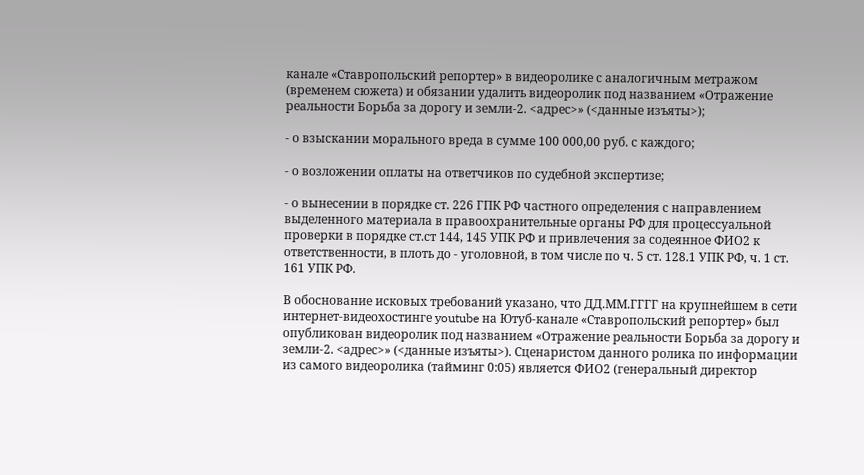канале «Ставропольский репортер» в видеоролике с аналогичным метражом (временем сюжета) и обязании удалить видеоролик под названием «Отражение реальности Борьба за дорогу и земли-2. <адрес>» (<данные изъяты>);

- о взыскании морального вреда в сумме 100 000,00 руб. с каждого;

- о возложении оплаты на ответчиков по судебной экспертизе;

- о вынесении в порядке ст. 226 ГПК РФ частного определения с направлением выделенного материала в правоохранительные органы РФ для процессуальной проверки в порядке ст.ст 144, 145 УПК РФ и привлечения за содеянное ФИО2 к ответственности, в плоть до - уголовной, в том числе по ч. 5 ст. 128.1 УПК РФ, ч. 1 ст. 161 УПК РФ.

В обоснование исковых требований указано, что ДД.ММ.ГГГГ на крупнейшем в сети интернет-видеохостинге youtube на Ютуб-канале «Ставропольский репортер» был опубликован видеоролик под названием «Отражение реальности Борьба за дорогу и земли-2. <адрес>» (<данные изъяты>). Сценаристом данного ролика по информации из самого видеоролика (тайминг 0:05) является ФИО2 (генеральный директор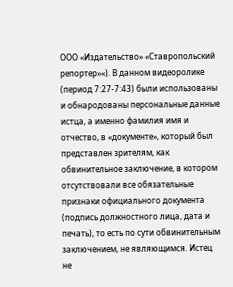ООО «Издательство» «Ставропольский репортер»«). В данном видеоролике (период 7:27-7:43) были использованы и обнародованы персональные данные истца, а именно фамилия имя и отчество, в «документе», который был представлен зрителям, как обвинительное заключение, в котором отсутствовали все обязательные признаки официального документа (подпись должностного лица, дата и печать), то есть по сути обвинительным заключением, не являющимся. Истец не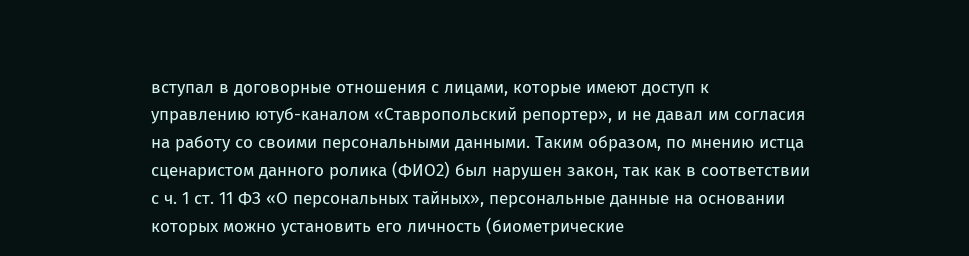вступал в договорные отношения с лицами, которые имеют доступ к управлению ютуб-каналом «Ставропольский репортер», и не давал им согласия на работу со своими персональными данными. Таким образом, по мнению истца сценаристом данного ролика (ФИО2) был нарушен закон, так как в соответствии с ч. 1 ст. 11 ФЗ «О персональных тайных», персональные данные на основании которых можно установить его личность (биометрические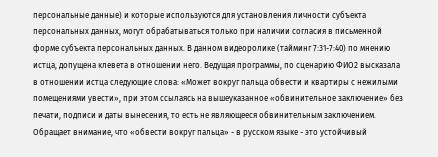персональные данные) и которые используются для установления личности субъекта персональных данных, могут обрабатываться только при наличии согласия в письменной форме субъекта персональных данных. В данном видеоролике (тайминг 7:31-7:40) по мнению истца, допущена клевета в отношении него. Ведущая программы, по сценарию ФИО2 высказала в отношении истца следующие слова: «Может вокруг пальца обвести и квартиры с нежилыми помещениями увести», при этом ссылаясь на вышеуказанное «обвинительное заключение» без печати, подписи и даты вынесения, то есть не являющееся обвинительным заключением. Обращает внимание, что «обвести вокруг пальца» - в русском языке - это устойчивый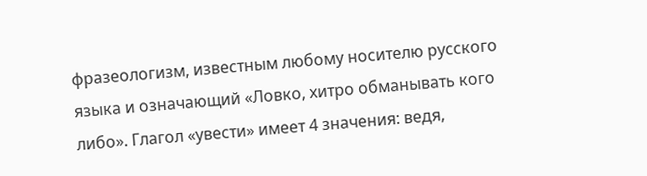фразеологизм, известным любому носителю русского языка и означающий «Ловко, хитро обманывать кого либо». Глагол «увести» имеет 4 значения: ведя,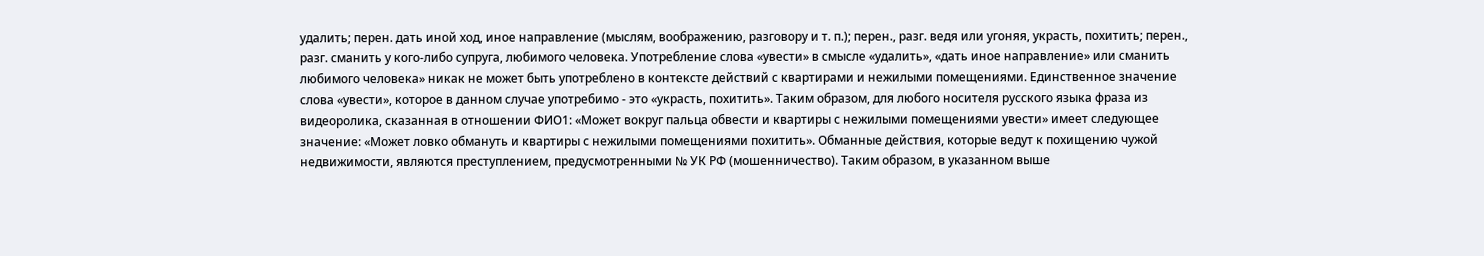удалить; перен. дать иной ход, иное направление (мыслям, воображению, разговору и т. п.); перен., разг. ведя или угоняя, украсть, похитить; перен., разг. сманить у кого-либо супруга, любимого человека. Употребление слова «увести» в смысле «удалить», «дать иное направление» или сманить любимого человека» никак не может быть употреблено в контексте действий с квартирами и нежилыми помещениями. Единственное значение слова «увести», которое в данном случае употребимо - это «украсть, похитить». Таким образом, для любого носителя русского языка фраза из видеоролика, сказанная в отношении ФИО1: «Может вокруг пальца обвести и квартиры с нежилыми помещениями увести» имеет следующее значение: «Может ловко обмануть и квартиры с нежилыми помещениями похитить». Обманные действия, которые ведут к похищению чужой недвижимости, являются преступлением, предусмотренными № УК РФ (мошенничество). Таким образом, в указанном выше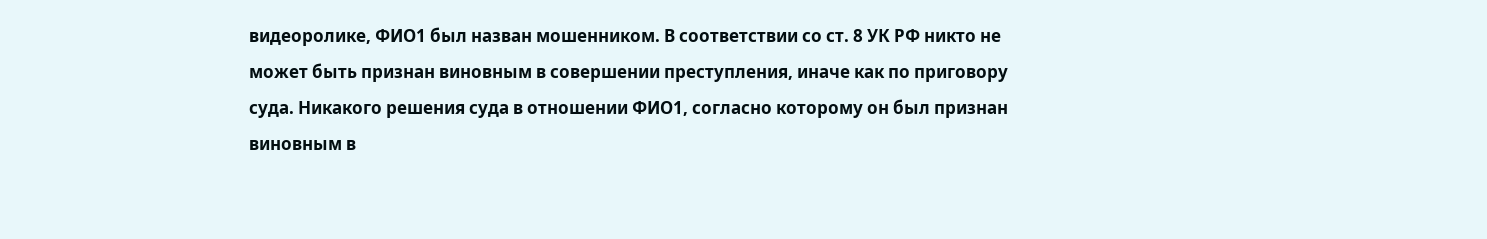видеоролике, ФИО1 был назван мошенником. В соответствии со ст. 8 УК РФ никто не может быть признан виновным в совершении преступления, иначе как по приговору суда. Никакого решения суда в отношении ФИО1, согласно которому он был признан виновным в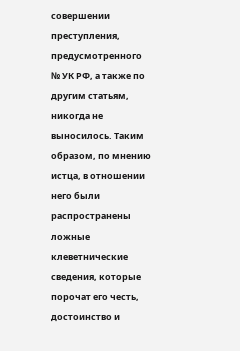совершении преступления, предусмотренного № УК РФ, а также по другим статьям, никогда не выносилось. Таким образом, по мнению истца, в отношении него были распространены ложные клеветнические сведения, которые порочат его честь, достоинство и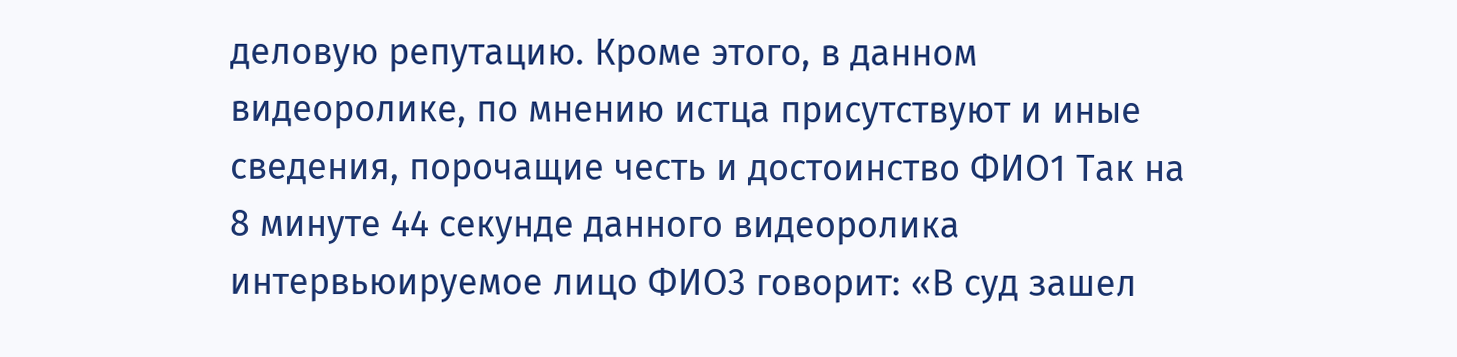деловую репутацию. Кроме этого, в данном видеоролике, по мнению истца присутствуют и иные сведения, порочащие честь и достоинство ФИО1 Так на 8 минуте 44 секунде данного видеоролика интервьюируемое лицо ФИО3 говорит: «В суд зашел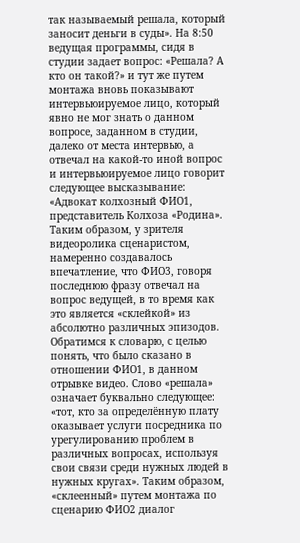так называемый решала, который заносит деньги в суды». На 8:50 ведущая программы, сидя в студии задает вопрос: «Решала? А кто он такой?» и тут же путем монтажа вновь показывают интервьюируемое лицо, который явно не мог знать о данном вопросе, заданном в студии, далеко от места интервью, а отвечал на какой-то иной вопрос и интервьюируемое лицо говорит следующее высказывание: «Адвокат колхозный ФИО1, представитель Колхоза «Родина». Таким образом, у зрителя видеоролика сценаристом, намеренно создавалось впечатление, что ФИО3, говоря последнюю фразу отвечал на вопрос ведущей, в то время как это является «склейкой» из абсолютно различных эпизодов. Обратимся к словарю, с целью понять, что было сказано в отношении ФИО1, в данном отрывке видео. Слово «решала» означает буквально следующее: «тот, кто за определённую плату оказывает услуги посредника по урегулированию проблем в различных вопросах, используя свои связи среди нужных людей в нужных кругах». Таким образом, «склеенный» путем монтажа по сценарию ФИО2 диалог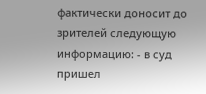фактически доносит до зрителей следующую информацию: - в суд пришел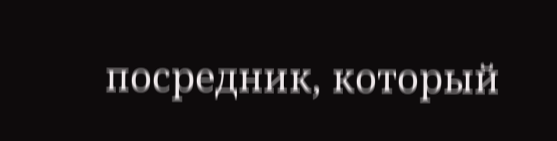посредник, который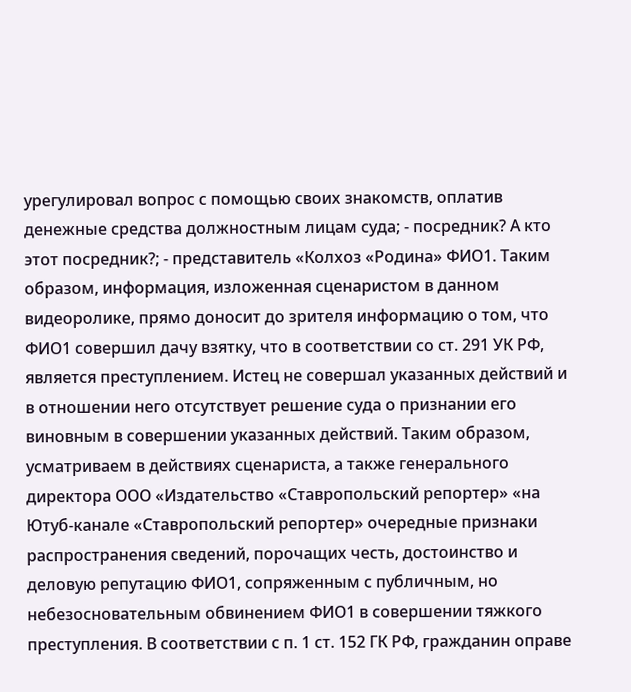урегулировал вопрос с помощью своих знакомств, оплатив денежные средства должностным лицам суда; - посредник? А кто этот посредник?; - представитель «Колхоз «Родина» ФИО1. Таким образом, информация, изложенная сценаристом в данном видеоролике, прямо доносит до зрителя информацию о том, что ФИО1 совершил дачу взятку, что в соответствии со ст. 291 УК РФ, является преступлением. Истец не совершал указанных действий и в отношении него отсутствует решение суда о признании его виновным в совершении указанных действий. Таким образом, усматриваем в действиях сценариста, а также генерального директора ООО «Издательство «Ставропольский репортер» «на Ютуб-канале «Ставропольский репортер» очередные признаки распространения сведений, порочащих честь, достоинство и деловую репутацию ФИО1, сопряженным с публичным, но небезосновательным обвинением ФИО1 в совершении тяжкого преступления. В соответствии с п. 1 ст. 152 ГК РФ, гражданин оправе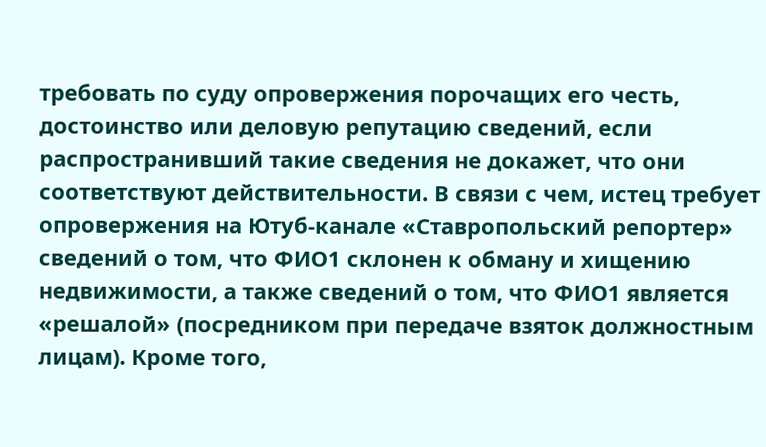требовать по суду опровержения порочащих его честь, достоинство или деловую репутацию сведений, если распространивший такие сведения не докажет, что они соответствуют действительности. В связи с чем, истец требует опровержения на Ютуб-канале «Ставропольский репортер» сведений о том, что ФИО1 склонен к обману и хищению недвижимости, а также сведений о том, что ФИО1 является «решалой» (посредником при передаче взяток должностным лицам). Кроме того,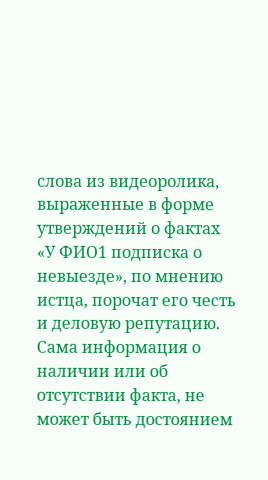слова из видеоролика, выраженные в форме утверждений о фактах «У ФИО1 подписка о невыезде», по мнению истца, порочат его честь и деловую репутацию. Сама информация о наличии или об отсутствии факта, не может быть достоянием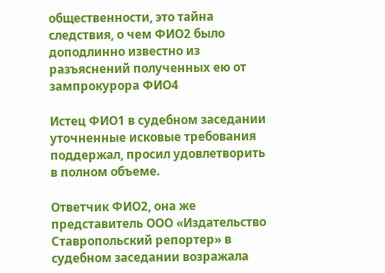общественности, это тайна следствия, о чем ФИО2 было доподлинно известно из разъяснений полученных ею от зампрокурора ФИО4

Истец ФИО1 в судебном заседании уточненные исковые требования поддержал, просил удовлетворить в полном объеме.

Ответчик ФИО2, она же представитель ООО «Издательство Ставропольский репортер» в судебном заседании возражала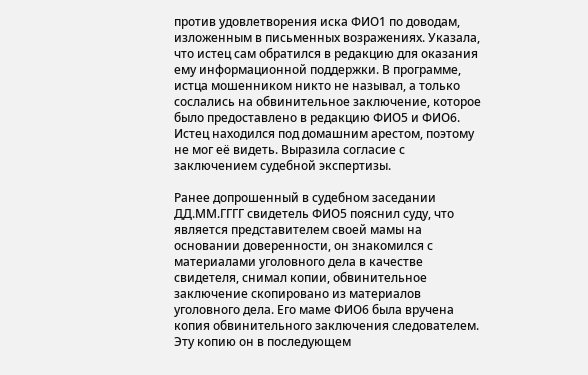против удовлетворения иска ФИО1 по доводам, изложенным в письменных возражениях. Указала, что истец сам обратился в редакцию для оказания ему информационной поддержки. В программе, истца мошенником никто не называл, а только сослались на обвинительное заключение, которое было предоставлено в редакцию ФИО5 и ФИО6. Истец находился под домашним арестом, поэтому не мог её видеть. Выразила согласие с заключением судебной экспертизы.

Ранее допрошенный в судебном заседании ДД.ММ.ГГГГ свидетель ФИО5 пояснил суду, что является представителем своей мамы на основании доверенности, он знакомился с материалами уголовного дела в качестве свидетеля, снимал копии, обвинительное заключение скопировано из материалов уголовного дела. Его маме ФИО6 была вручена копия обвинительного заключения следователем. Эту копию он в последующем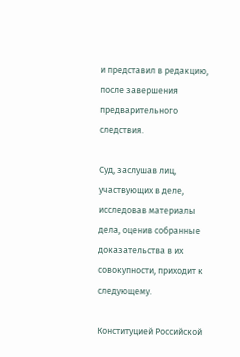и представил в редакцию, после завершения предварительного следствия.

Суд, заслушав лиц, участвующих в деле, исследовав материалы дела, оценив собранные доказательства в их совокупности, приходит к следующему.

Конституцией Российской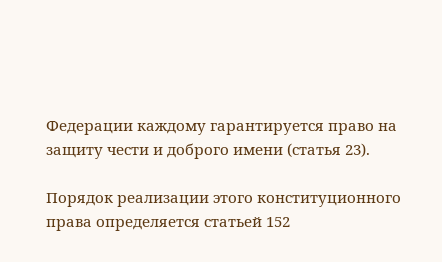Федерации каждому гарантируется право на защиту чести и доброго имени (статья 23).

Порядок реализации этого конституционного права определяется статьей 152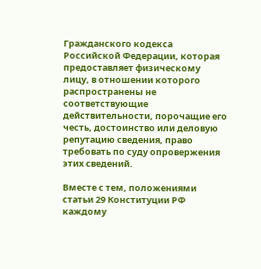Гражданского кодекса Российской Федерации, которая предоставляет физическому лицу, в отношении которого распространены не соответствующие действительности, порочащие его честь, достоинство или деловую репутацию сведения, право требовать по суду опровержения этих сведений.

Вместе с тем, положениями статьи 29 Конституции РФ каждому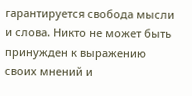гарантируется свобода мысли и слова. Никто не может быть принужден к выражению своих мнений и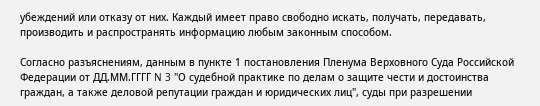убеждений или отказу от них. Каждый имеет право свободно искать, получать, передавать, производить и распространять информацию любым законным способом.

Согласно разъяснениям, данным в пункте 1 постановления Пленума Верховного Суда Российской Федерации от ДД.ММ.ГГГГ N 3 "О судебной практике по делам о защите чести и достоинства граждан, а также деловой репутации граждан и юридических лиц", суды при разрешении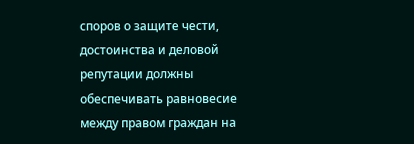споров о защите чести, достоинства и деловой репутации должны обеспечивать равновесие между правом граждан на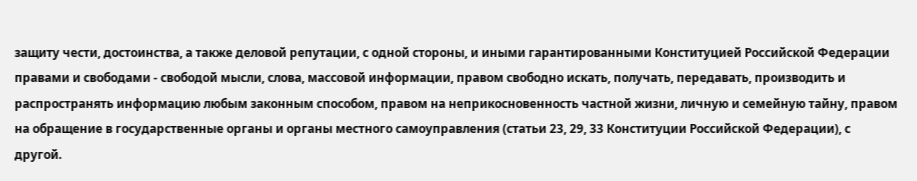защиту чести, достоинства, а также деловой репутации, с одной стороны, и иными гарантированными Конституцией Российской Федерации правами и свободами - свободой мысли, слова, массовой информации, правом свободно искать, получать, передавать, производить и распространять информацию любым законным способом, правом на неприкосновенность частной жизни, личную и семейную тайну, правом на обращение в государственные органы и органы местного самоуправления (статьи 23, 29, 33 Конституции Российской Федерации), с другой.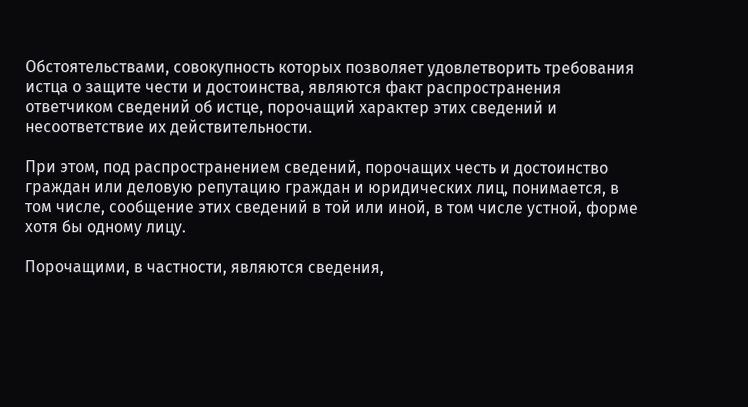Обстоятельствами, совокупность которых позволяет удовлетворить требования истца о защите чести и достоинства, являются факт распространения ответчиком сведений об истце, порочащий характер этих сведений и несоответствие их действительности.

При этом, под распространением сведений, порочащих честь и достоинство граждан или деловую репутацию граждан и юридических лиц, понимается, в том числе, сообщение этих сведений в той или иной, в том числе устной, форме хотя бы одному лицу.

Порочащими, в частности, являются сведения,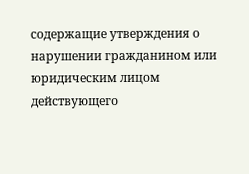содержащие утверждения о нарушении гражданином или юридическим лицом действующего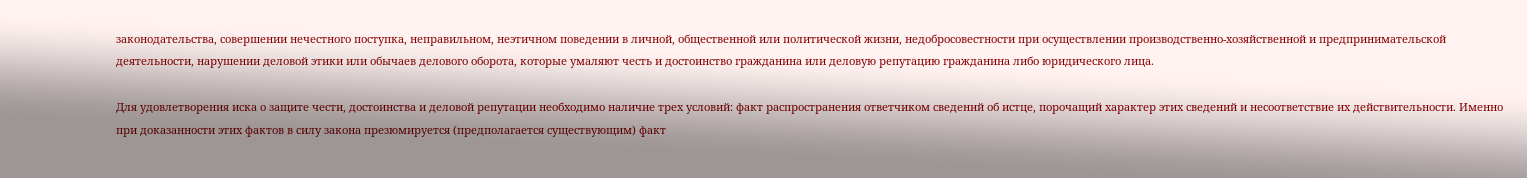законодательства, совершении нечестного поступка, неправильном, неэтичном поведении в личной, общественной или политической жизни, недобросовестности при осуществлении производственно-хозяйственной и предпринимательской деятельности, нарушении деловой этики или обычаев делового оборота, которые умаляют честь и достоинство гражданина или деловую репутацию гражданина либо юридического лица.

Для удовлетворения иска о защите чести, достоинства и деловой репутации необходимо наличие трех условий: факт распространения ответчиком сведений об истце, порочащий характер этих сведений и несоответствие их действительности. Именно при доказанности этих фактов в силу закона презюмируется (предполагается существующим) факт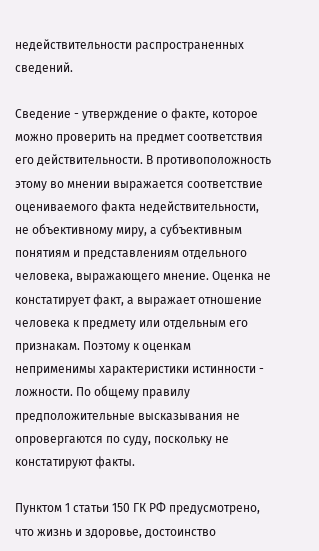недействительности распространенных сведений.

Сведение - утверждение о факте, которое можно проверить на предмет соответствия его действительности. В противоположность этому во мнении выражается соответствие оцениваемого факта недействительности, не объективному миру, а субъективным понятиям и представлениям отдельного человека, выражающего мнение. Оценка не констатирует факт, а выражает отношение человека к предмету или отдельным его признакам. Поэтому к оценкам неприменимы характеристики истинности - ложности. По общему правилу предположительные высказывания не опровергаются по суду, поскольку не констатируют факты.

Пунктом 1 статьи 150 ГК РФ предусмотрено, что жизнь и здоровье, достоинство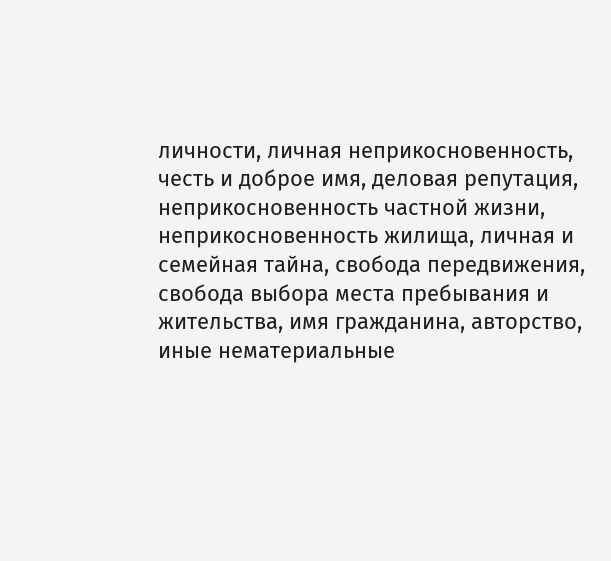личности, личная неприкосновенность, честь и доброе имя, деловая репутация, неприкосновенность частной жизни, неприкосновенность жилища, личная и семейная тайна, свобода передвижения, свобода выбора места пребывания и жительства, имя гражданина, авторство, иные нематериальные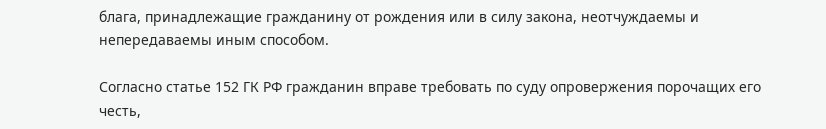блага, принадлежащие гражданину от рождения или в силу закона, неотчуждаемы и непередаваемы иным способом.

Согласно статье 152 ГК РФ гражданин вправе требовать по суду опровержения порочащих его честь,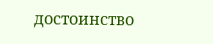достоинство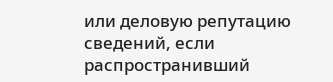или деловую репутацию сведений, если распространивший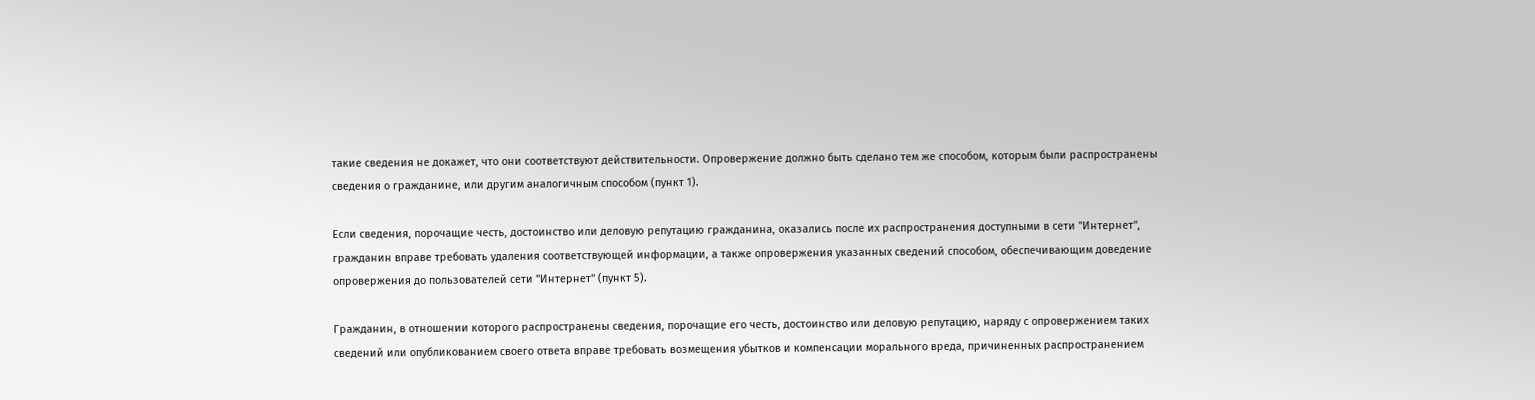такие сведения не докажет, что они соответствуют действительности. Опровержение должно быть сделано тем же способом, которым были распространены сведения о гражданине, или другим аналогичным способом (пункт 1).

Если сведения, порочащие честь, достоинство или деловую репутацию гражданина, оказались после их распространения доступными в сети "Интернет", гражданин вправе требовать удаления соответствующей информации, а также опровержения указанных сведений способом, обеспечивающим доведение опровержения до пользователей сети "Интернет" (пункт 5).

Гражданин, в отношении которого распространены сведения, порочащие его честь, достоинство или деловую репутацию, наряду с опровержением таких сведений или опубликованием своего ответа вправе требовать возмещения убытков и компенсации морального вреда, причиненных распространением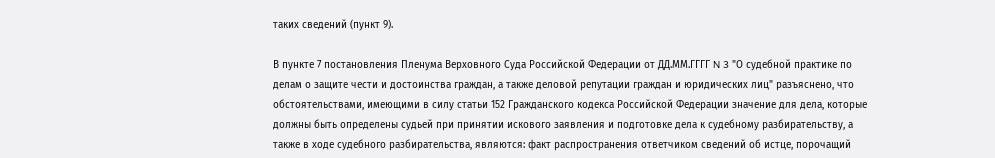таких сведений (пункт 9).

В пункте 7 постановления Пленума Верховного Суда Российской Федерации от ДД.ММ.ГГГГ N 3 "О судебной практике по делам о защите чести и достоинства граждан, а также деловой репутации граждан и юридических лиц" разъяснено, что обстоятельствами, имеющими в силу статьи 152 Гражданского кодекса Российской Федерации значение для дела, которые должны быть определены судьей при принятии искового заявления и подготовке дела к судебному разбирательству, а также в ходе судебного разбирательства, являются: факт распространения ответчиком сведений об истце, порочащий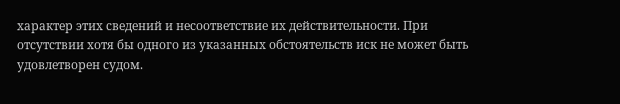характер этих сведений и несоответствие их действительности. При отсутствии хотя бы одного из указанных обстоятельств иск не может быть удовлетворен судом.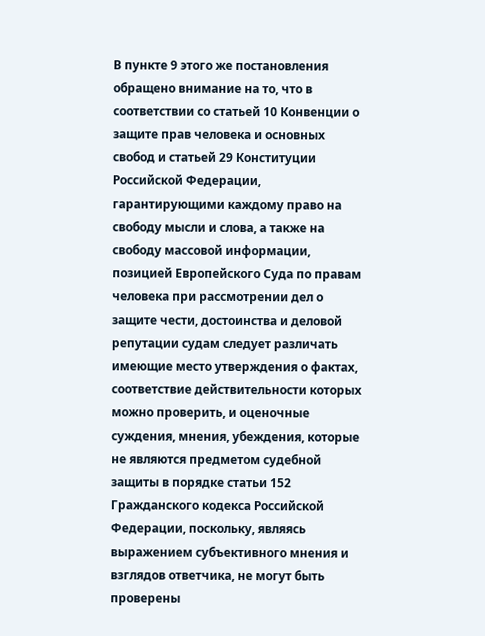В пункте 9 этого же постановления обращено внимание на то, что в соответствии со статьей 10 Конвенции о защите прав человека и основных свобод и статьей 29 Конституции Российской Федерации, гарантирующими каждому право на свободу мысли и слова, а также на свободу массовой информации, позицией Европейского Суда по правам человека при рассмотрении дел о защите чести, достоинства и деловой репутации судам следует различать имеющие место утверждения о фактах, соответствие действительности которых можно проверить, и оценочные суждения, мнения, убеждения, которые не являются предметом судебной защиты в порядке статьи 152 Гражданского кодекса Российской Федерации, поскольку, являясь выражением субъективного мнения и взглядов ответчика, не могут быть проверены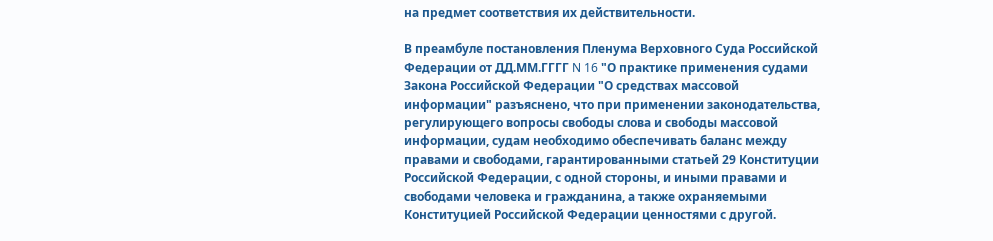на предмет соответствия их действительности.

В преамбуле постановления Пленума Верховного Суда Российской Федерации от ДД.ММ.ГГГГ N 16 "О практике применения судами Закона Российской Федерации "О средствах массовой информации" разъяснено, что при применении законодательства, регулирующего вопросы свободы слова и свободы массовой информации, судам необходимо обеспечивать баланс между правами и свободами, гарантированными статьей 29 Конституции Российской Федерации, с одной стороны, и иными правами и свободами человека и гражданина, а также охраняемыми Конституцией Российской Федерации ценностями с другой.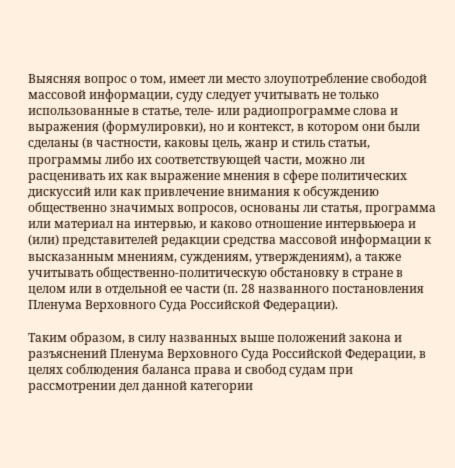Выясняя вопрос о том, имеет ли место злоупотребление свободой массовой информации, суду следует учитывать не только использованные в статье, теле- или радиопрограмме слова и выражения (формулировки), но и контекст, в котором они были сделаны (в частности, каковы цель, жанр и стиль статьи, программы либо их соответствующей части, можно ли расценивать их как выражение мнения в сфере политических дискуссий или как привлечение внимания к обсуждению общественно значимых вопросов, основаны ли статья, программа или материал на интервью, и каково отношение интервьюера и (или) представителей редакции средства массовой информации к высказанным мнениям, суждениям, утверждениям), а также учитывать общественно-политическую обстановку в стране в целом или в отдельной ее части (п. 28 названного постановления Пленума Верховного Суда Российской Федерации).

Таким образом, в силу названных выше положений закона и разъяснений Пленума Верховного Суда Российской Федерации, в целях соблюдения баланса права и свобод судам при рассмотрении дел данной категории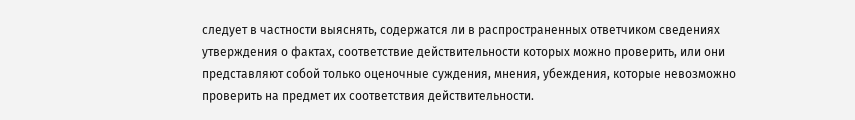следует в частности выяснять, содержатся ли в распространенных ответчиком сведениях утверждения о фактах, соответствие действительности которых можно проверить, или они представляют собой только оценочные суждения, мнения, убеждения, которые невозможно проверить на предмет их соответствия действительности.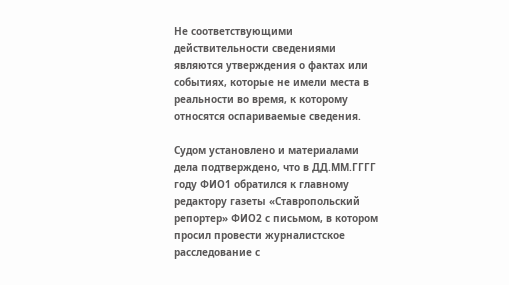Не соответствующими действительности сведениями являются утверждения о фактах или событиях, которые не имели места в реальности во время, к которому относятся оспариваемые сведения.

Судом установлено и материалами дела подтверждено, что в ДД.ММ.ГГГГ году ФИО1 обратился к главному редактору газеты «Ставропольский репортер» ФИО2 с письмом, в котором просил провести журналистское расследование с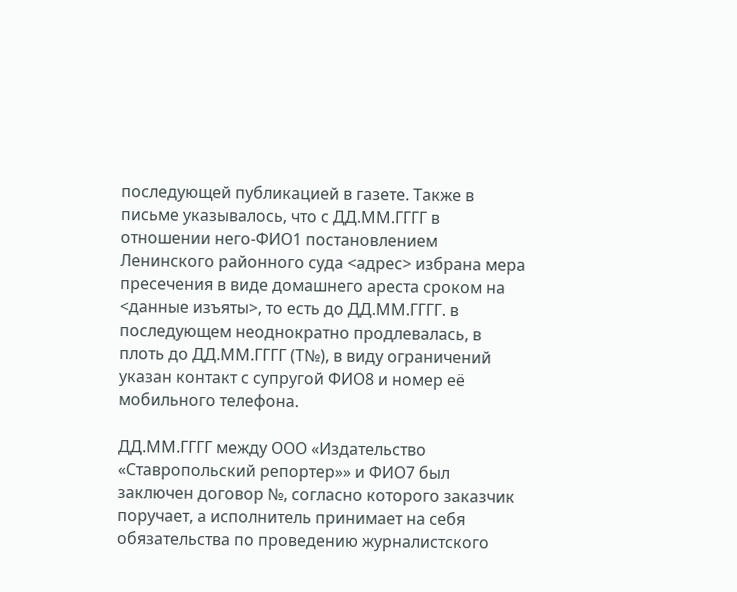последующей публикацией в газете. Также в письме указывалось, что с ДД.ММ.ГГГГ в отношении него-ФИО1 постановлением Ленинского районного суда <адрес> избрана мера пресечения в виде домашнего ареста сроком на <данные изъяты>, то есть до ДД.ММ.ГГГГ. в последующем неоднократно продлевалась, в плоть до ДД.ММ.ГГГГ (Т№), в виду ограничений указан контакт с супругой ФИО8 и номер её мобильного телефона.

ДД.ММ.ГГГГ между ООО «Издательство «Ставропольский репортер»» и ФИО7 был заключен договор №, согласно которого заказчик поручает, а исполнитель принимает на себя обязательства по проведению журналистского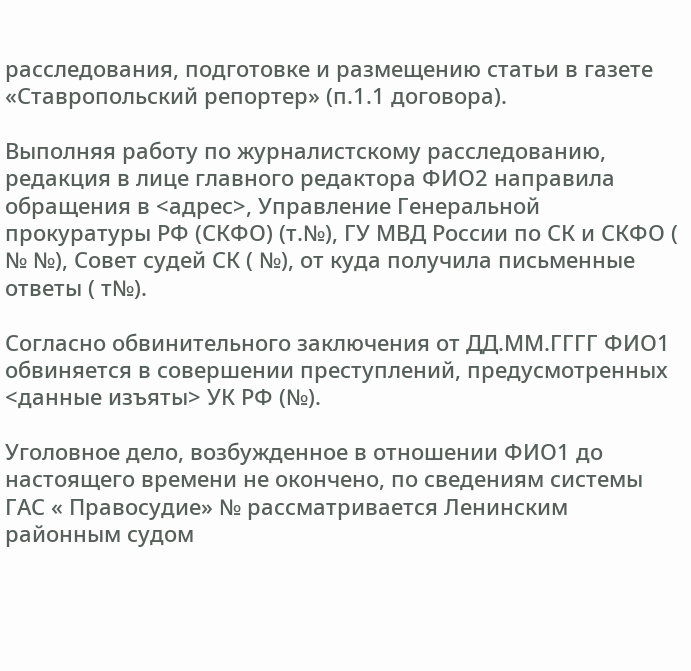расследования, подготовке и размещению статьи в газете «Ставропольский репортер» (п.1.1 договора).

Выполняя работу по журналистскому расследованию, редакция в лице главного редактора ФИО2 направила обращения в <адрес>, Управление Генеральной прокуратуры РФ (СКФО) (т.№), ГУ МВД России по СК и СКФО ( № №), Совет судей СК ( №), от куда получила письменные ответы ( т№).

Согласно обвинительного заключения от ДД.ММ.ГГГГ ФИО1 обвиняется в совершении преступлений, предусмотренных <данные изъяты> УК РФ (№).

Уголовное дело, возбужденное в отношении ФИО1 до настоящего времени не окончено, по сведениям системы ГАС « Правосудие» № рассматривается Ленинским районным судом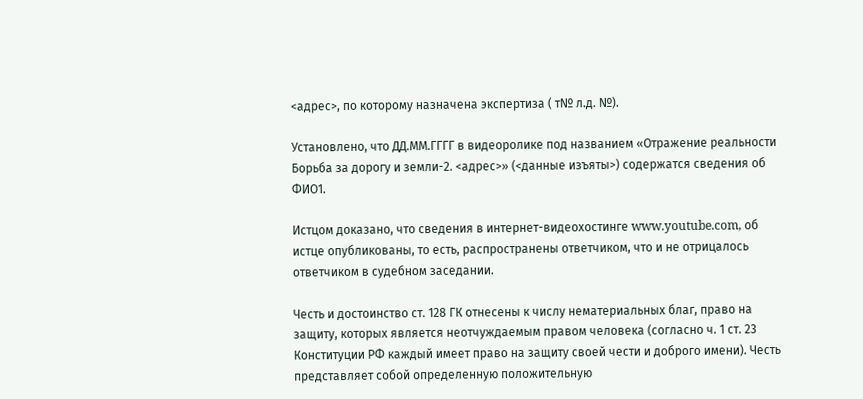<адрес>, по которому назначена экспертиза ( т№ л.д. №).

Установлено, что ДД.ММ.ГГГГ в видеоролике под названием «Отражение реальности Борьба за дорогу и земли-2. <адрес>» (<данные изъяты>) содержатся сведения об ФИО1.

Истцом доказано, что сведения в интернет-видеохостинге www.youtube.com, об истце опубликованы, то есть, распространены ответчиком, что и не отрицалось ответчиком в судебном заседании.

Честь и достоинство ст. 128 ГК отнесены к числу нематериальных благ, право на защиту, которых является неотчуждаемым правом человека (согласно ч. 1 ст. 23 Конституции РФ каждый имеет право на защиту своей чести и доброго имени). Честь представляет собой определенную положительную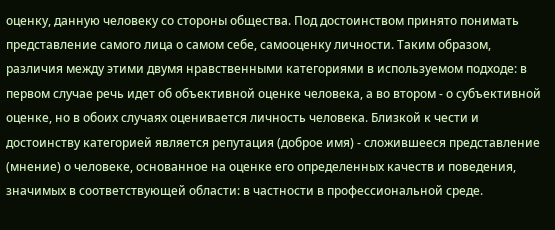оценку, данную человеку со стороны общества. Под достоинством принято понимать представление самого лица о самом себе, самооценку личности. Таким образом, различия между этими двумя нравственными категориями в используемом подходе: в первом случае речь идет об объективной оценке человека, а во втором - о субъективной оценке, но в обоих случаях оценивается личность человека. Близкой к чести и достоинству категорией является репутация (доброе имя) - сложившееся представление (мнение) о человеке, основанное на оценке его определенных качеств и поведения, значимых в соответствующей области: в частности в профессиональной среде.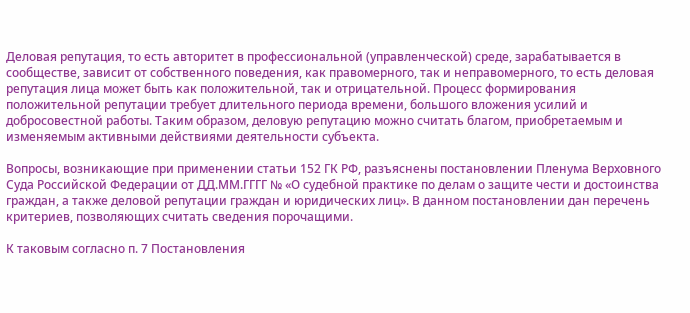Деловая репутация, то есть авторитет в профессиональной (управленческой) среде, зарабатывается в сообществе, зависит от собственного поведения, как правомерного, так и неправомерного, то есть деловая репутация лица может быть как положительной, так и отрицательной. Процесс формирования положительной репутации требует длительного периода времени, большого вложения усилий и добросовестной работы. Таким образом, деловую репутацию можно считать благом, приобретаемым и изменяемым активными действиями деятельности субъекта.

Вопросы, возникающие при применении статьи 152 ГК РФ, разъяснены постановлении Пленума Верховного Суда Российской Федерации от ДД.ММ.ГГГГ № «О судебной практике по делам о защите чести и достоинства граждан, а также деловой репутации граждан и юридических лиц». В данном постановлении дан перечень критериев, позволяющих считать сведения порочащими.

К таковым согласно п. 7 Постановления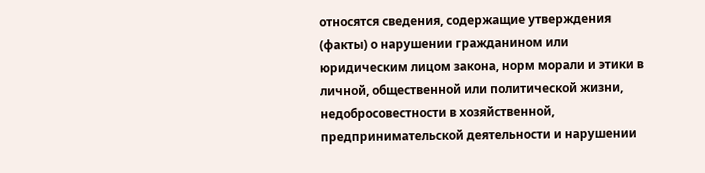относятся сведения, содержащие утверждения (факты) о нарушении гражданином или юридическим лицом закона, норм морали и этики в личной, общественной или политической жизни, недобросовестности в хозяйственной, предпринимательской деятельности и нарушении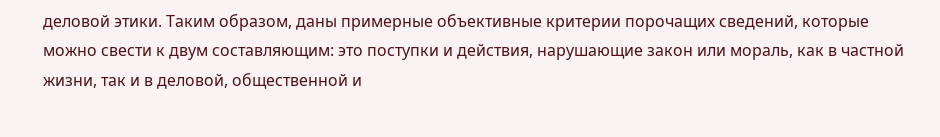деловой этики. Таким образом, даны примерные объективные критерии порочащих сведений, которые можно свести к двум составляющим: это поступки и действия, нарушающие закон или мораль, как в частной жизни, так и в деловой, общественной и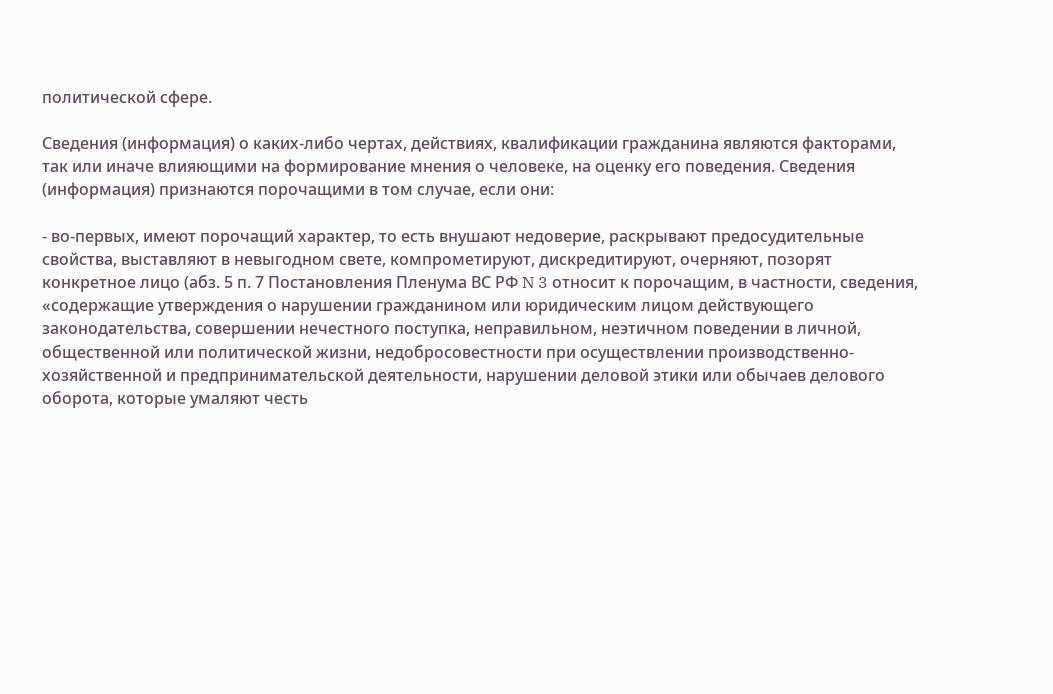политической сфере.

Сведения (информация) о каких-либо чертах, действиях, квалификации гражданина являются факторами, так или иначе влияющими на формирование мнения о человеке, на оценку его поведения. Сведения (информация) признаются порочащими в том случае, если они:

- во-первых, имеют порочащий характер, то есть внушают недоверие, раскрывают предосудительные свойства, выставляют в невыгодном свете, компрометируют, дискредитируют, очерняют, позорят конкретное лицо (абз. 5 п. 7 Постановления Пленума ВС РФ N 3 относит к порочащим, в частности, сведения, «содержащие утверждения о нарушении гражданином или юридическим лицом действующего законодательства, совершении нечестного поступка, неправильном, неэтичном поведении в личной, общественной или политической жизни, недобросовестности при осуществлении производственно-хозяйственной и предпринимательской деятельности, нарушении деловой этики или обычаев делового оборота, которые умаляют честь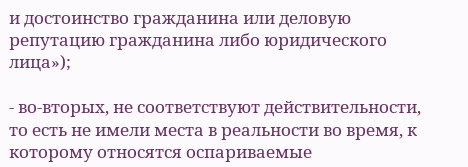и достоинство гражданина или деловую репутацию гражданина либо юридического лица»);

- во-вторых, не соответствуют действительности, то есть не имели места в реальности во время, к которому относятся оспариваемые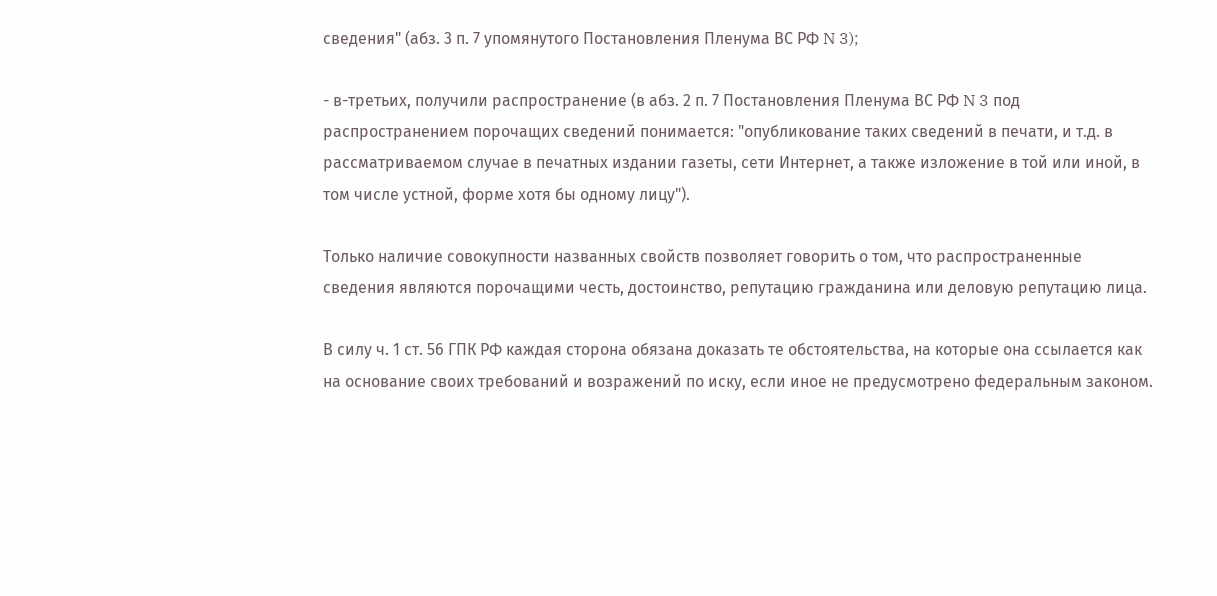сведения" (абз. 3 п. 7 упомянутого Постановления Пленума ВС РФ N 3);

- в-третьих, получили распространение (в абз. 2 п. 7 Постановления Пленума ВС РФ N 3 под распространением порочащих сведений понимается: "опубликование таких сведений в печати, и т.д. в рассматриваемом случае в печатных издании газеты, сети Интернет, а также изложение в той или иной, в том числе устной, форме хотя бы одному лицу").

Только наличие совокупности названных свойств позволяет говорить о том, что распространенные сведения являются порочащими честь, достоинство, репутацию гражданина или деловую репутацию лица.

В силу ч. 1 ст. 56 ГПК РФ каждая сторона обязана доказать те обстоятельства, на которые она ссылается как на основание своих требований и возражений по иску, если иное не предусмотрено федеральным законом.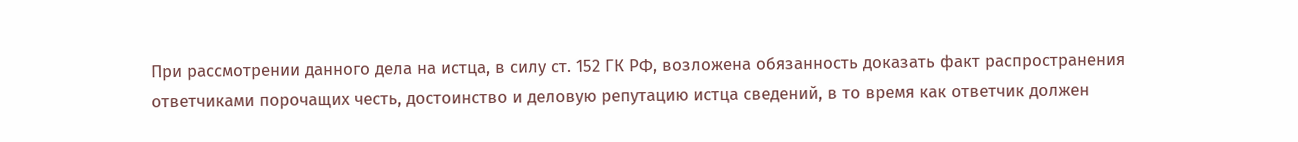При рассмотрении данного дела на истца, в силу ст. 152 ГК РФ, возложена обязанность доказать факт распространения ответчиками порочащих честь, достоинство и деловую репутацию истца сведений, в то время как ответчик должен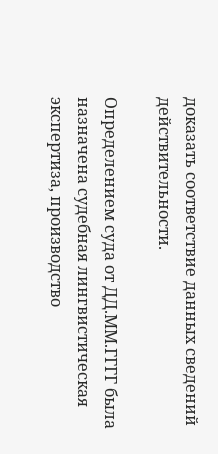доказать соответствие данных сведений действительности.

Определением суда от ДД.ММ.ГГГГ была назначена судебная лингвистическая экспертиза, производство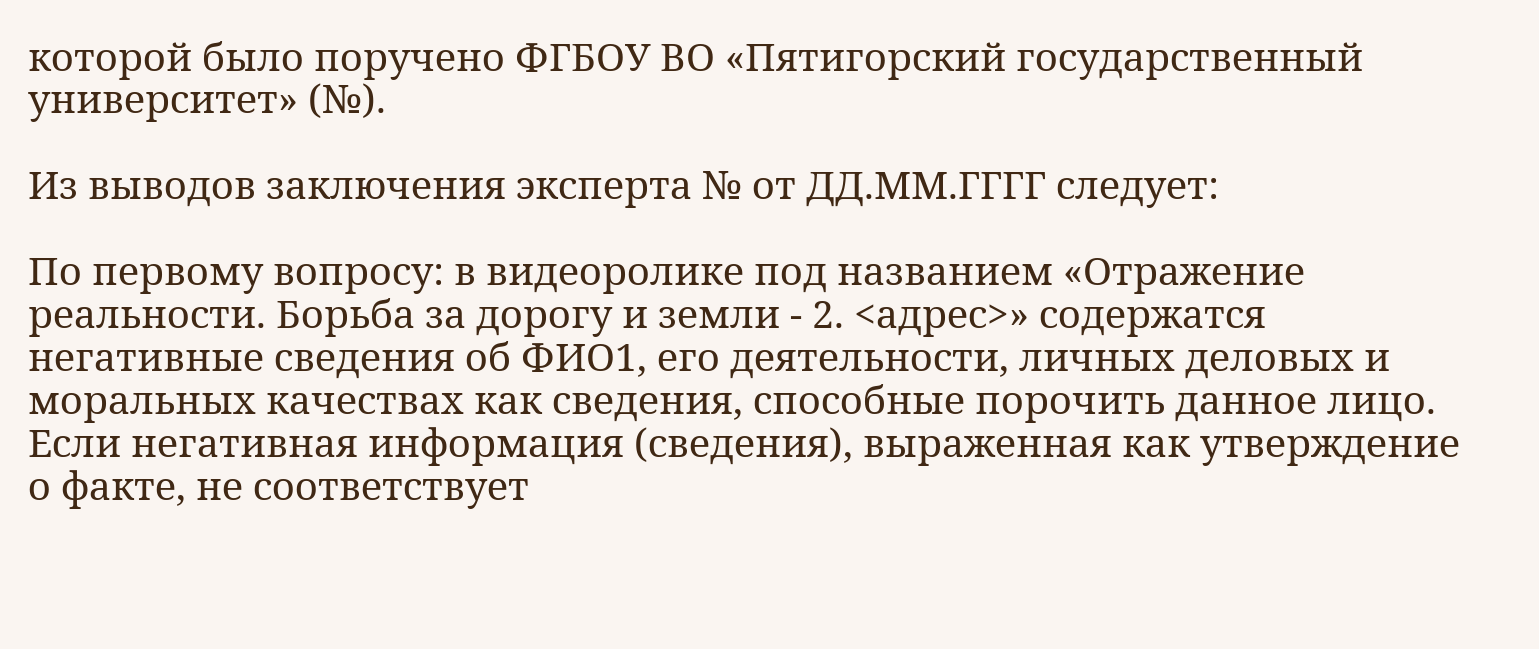которой было поручено ФГБОУ ВО «Пятигорский государственный университет» (№).

Из выводов заключения эксперта № от ДД.ММ.ГГГГ следует:

По первому вопросу: в видеоролике под названием «Отражение реальности. Борьба за дорогу и земли - 2. <адрес>» содержатся негативные сведения об ФИО1, его деятельности, личных деловых и моральных качествах как сведения, способные порочить данное лицо. Если негативная информация (сведения), выраженная как утверждение о факте, не соответствует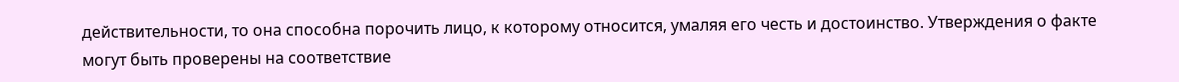действительности, то она способна порочить лицо, к которому относится, умаляя его честь и достоинство. Утверждения о факте могут быть проверены на соответствие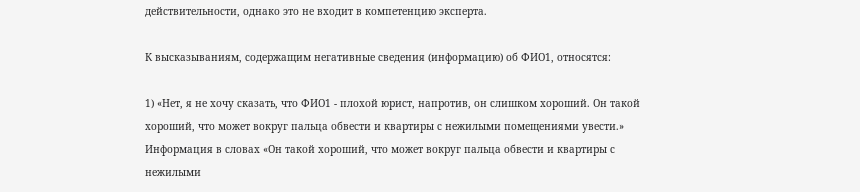действительности, однако это не входит в компетенцию эксперта.

К высказываниям, содержащим негативные сведения (информацию) об ФИО1, относятся:

1) «Нет, я не хочу сказать, что ФИО1 - плохой юрист, напротив, он слишком хороший. Он такой хороший, что может вокруг пальца обвести и квартиры с нежилыми помещениями увести.» Информация в словах «Он такой хороший, что может вокруг пальца обвести и квартиры с нежилыми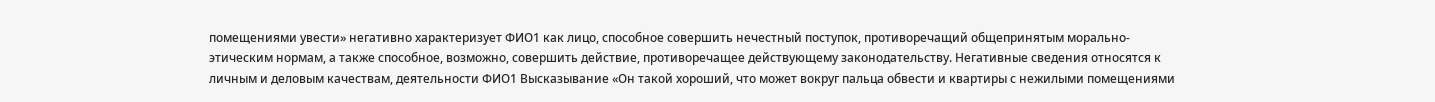помещениями увести» негативно характеризует ФИО1 как лицо, способное совершить нечестный поступок, противоречащий общепринятым морально-этическим нормам, а также способное, возможно, совершить действие, противоречащее действующему законодательству. Негативные сведения относятся к личным и деловым качествам, деятельности ФИО1 Высказывание «Он такой хороший, что может вокруг пальца обвести и квартиры с нежилыми помещениями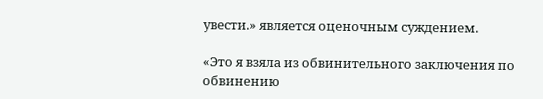увести.» является оценочным суждением.

«Это я взяла из обвинительного заключения по обвинению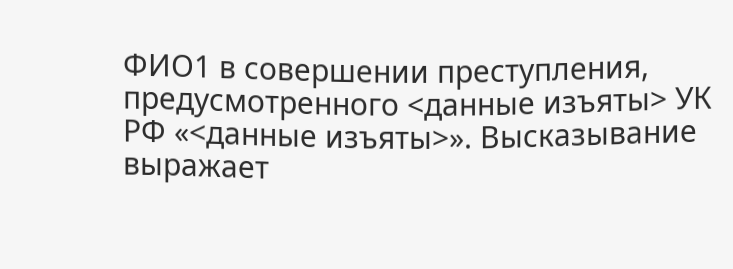ФИО1 в совершении преступления, предусмотренного <данные изъяты> УК РФ «<данные изъяты>». Высказывание выражает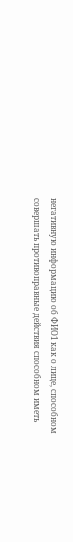негативную информацию об ФИО1 как о лице, способном совершать противоправные действия способном иметь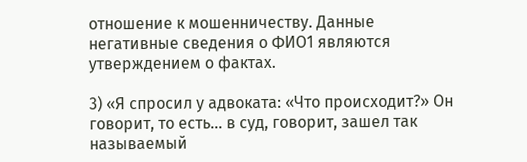отношение к мошенничеству. Данные негативные сведения о ФИО1 являются утверждением о фактах.

3) «Я спросил у адвоката: «Что происходит?» Он говорит, то есть... в суд, говорит, зашел так называемый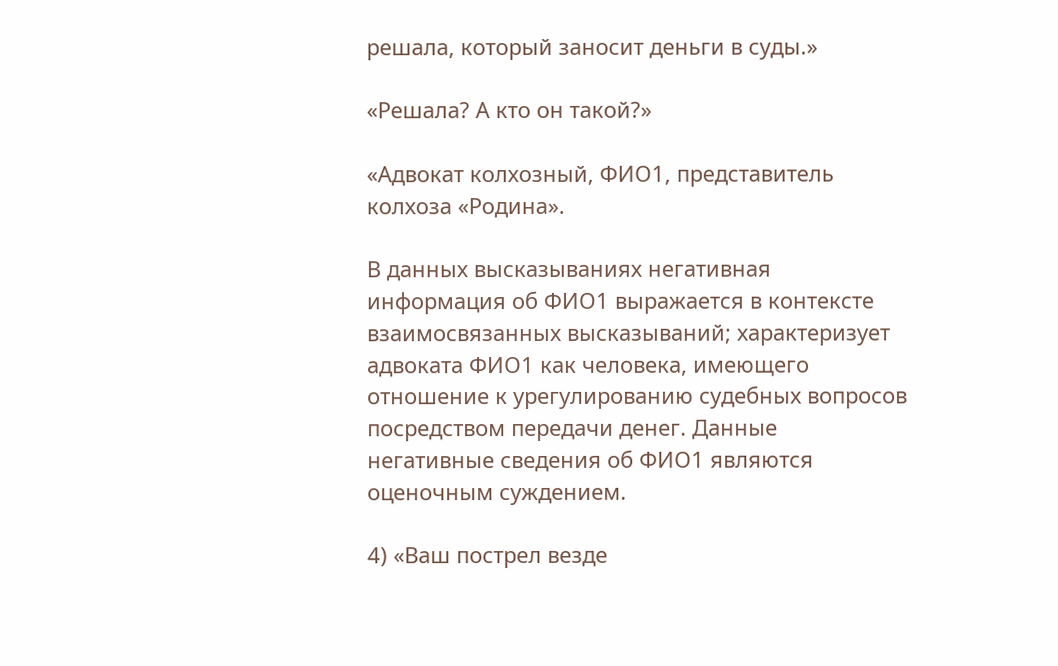решала, который заносит деньги в суды.»

«Решала? А кто он такой?»

«Адвокат колхозный, ФИО1, представитель колхоза «Родина».

В данных высказываниях негативная информация об ФИО1 выражается в контексте взаимосвязанных высказываний; характеризует адвоката ФИО1 как человека, имеющего отношение к урегулированию судебных вопросов посредством передачи денег. Данные негативные сведения об ФИО1 являются оценочным суждением.

4) «Ваш пострел везде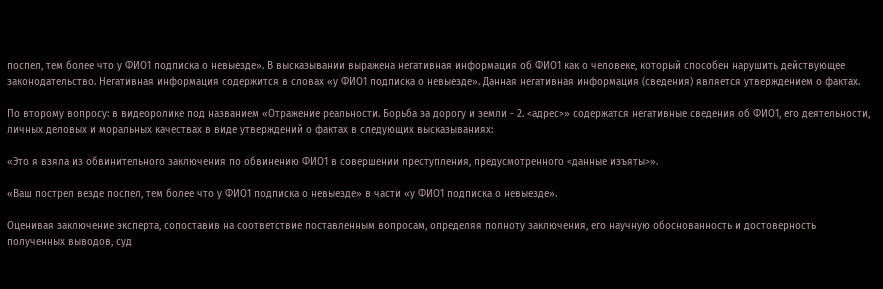поспел, тем более что у ФИО1 подписка о невыезде». В высказывании выражена негативная информация об ФИО1 как о человеке, который способен нарушить действующее законодательство. Негативная информация содержится в словах «у ФИО1 подписка о невыезде». Данная негативная информация (сведения) является утверждением о фактах.

По второму вопросу: в видеоролике под названием «Отражение реальности. Борьба за дорогу и земли - 2. <адрес>» содержатся негативные сведения об ФИО1, его деятельности, личных деловых и моральных качествах в виде утверждений о фактах в следующих высказываниях:

«Это я взяла из обвинительного заключения по обвинению ФИО1 в совершении преступления, предусмотренного <данные изъяты>».

«Ваш пострел везде поспел, тем более что у ФИО1 подписка о невыезде» в части «у ФИО1 подписка о невыезде».

Оценивая заключение эксперта, сопоставив на соответствие поставленным вопросам, определяя полноту заключения, его научную обоснованность и достоверность полученных выводов, суд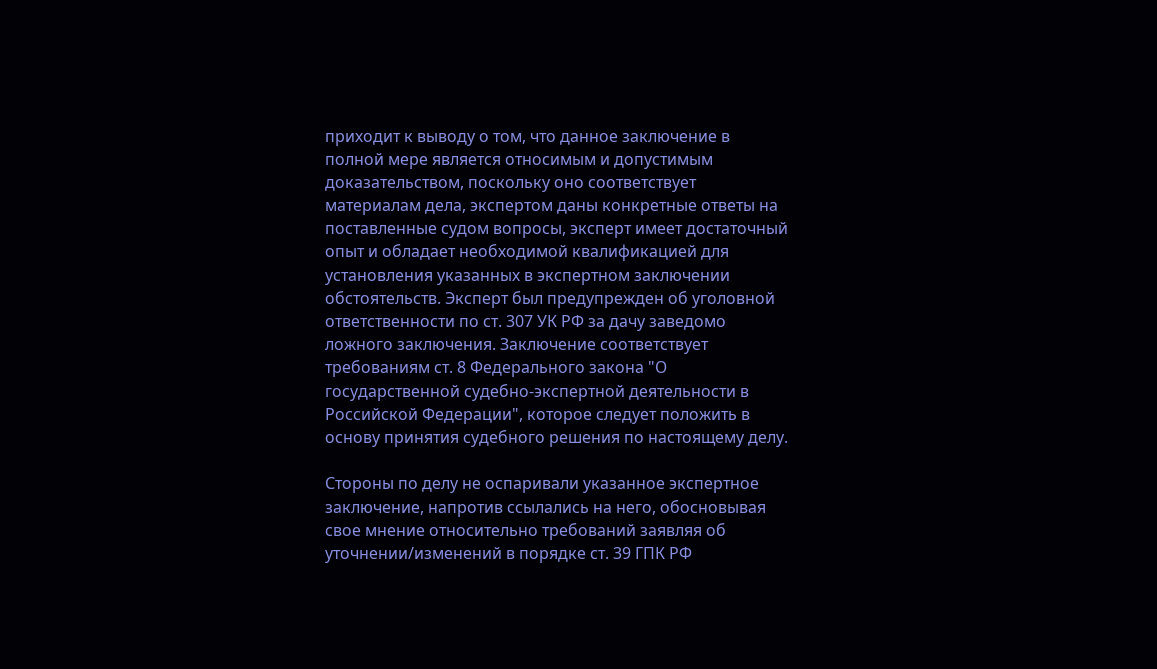приходит к выводу о том, что данное заключение в полной мере является относимым и допустимым доказательством, поскольку оно соответствует материалам дела, экспертом даны конкретные ответы на поставленные судом вопросы, эксперт имеет достаточный опыт и обладает необходимой квалификацией для установления указанных в экспертном заключении обстоятельств. Эксперт был предупрежден об уголовной ответственности по ст. 307 УК РФ за дачу заведомо ложного заключения. Заключение соответствует требованиям ст. 8 Федерального закона "О государственной судебно-экспертной деятельности в Российской Федерации", которое следует положить в основу принятия судебного решения по настоящему делу.

Стороны по делу не оспаривали указанное экспертное заключение, напротив ссылались на него, обосновывая свое мнение относительно требований заявляя об уточнении/изменений в порядке ст. 39 ГПК РФ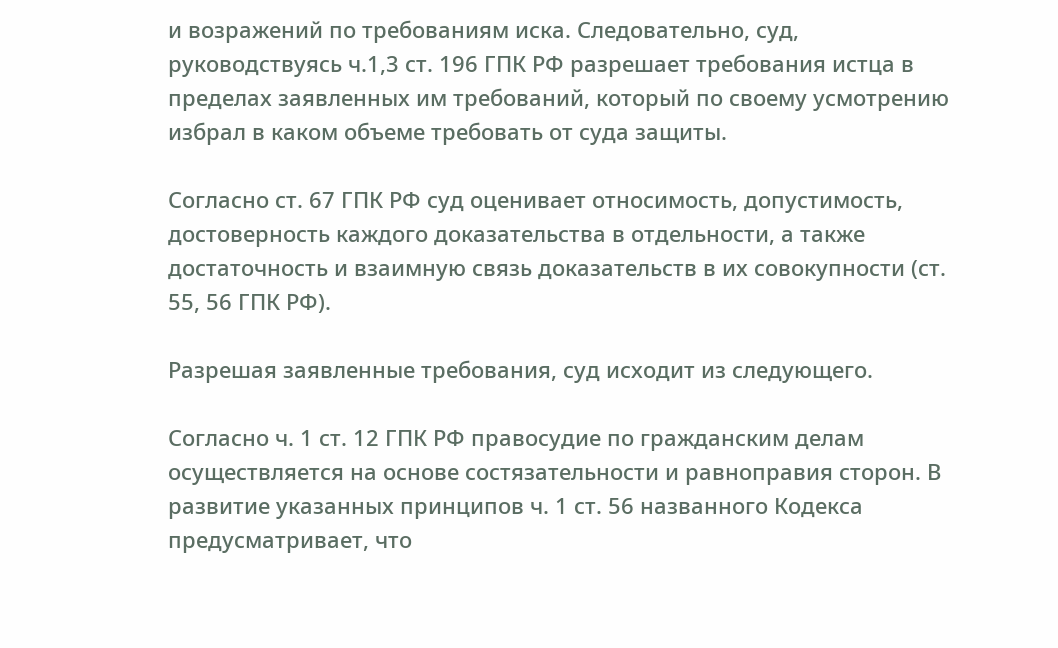и возражений по требованиям иска. Следовательно, суд, руководствуясь ч.1,3 ст. 196 ГПК РФ разрешает требования истца в пределах заявленных им требований, который по своему усмотрению избрал в каком объеме требовать от суда защиты.

Согласно ст. 67 ГПК РФ суд оценивает относимость, допустимость, достоверность каждого доказательства в отдельности, а также достаточность и взаимную связь доказательств в их совокупности (ст. 55, 56 ГПК РФ).

Разрешая заявленные требования, суд исходит из следующего.

Согласно ч. 1 ст. 12 ГПК РФ правосудие по гражданским делам осуществляется на основе состязательности и равноправия сторон. В развитие указанных принципов ч. 1 ст. 56 названного Кодекса предусматривает, что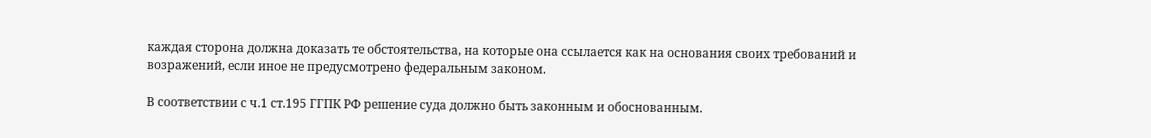каждая сторона должна доказать те обстоятельства, на которые она ссылается как на основания своих требований и возражений, если иное не предусмотрено федеральным законом.

В соответствии с ч.1 ст.195 ГГПК РФ решение суда должно быть законным и обоснованным.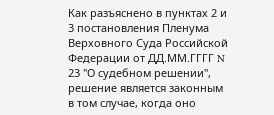Как разъяснено в пунктах 2 и 3 постановления Пленума Верховного Суда Российской Федерации от ДД.ММ.ГГГГ N 23 "О судебном решении", решение является законным в том случае, когда оно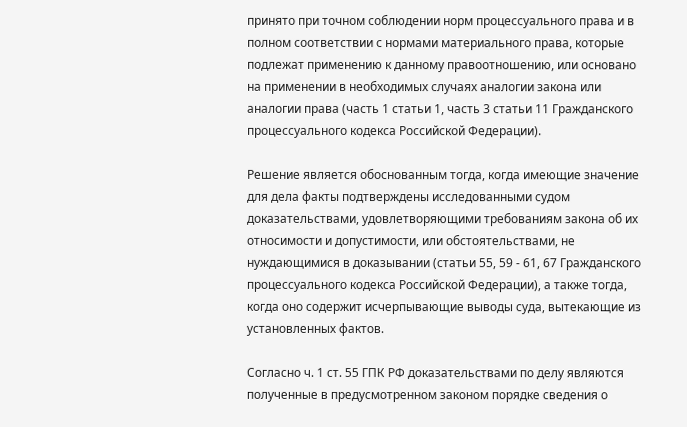принято при точном соблюдении норм процессуального права и в полном соответствии с нормами материального права, которые подлежат применению к данному правоотношению, или основано на применении в необходимых случаях аналогии закона или аналогии права (часть 1 статьи 1, часть 3 статьи 11 Гражданского процессуального кодекса Российской Федерации).

Решение является обоснованным тогда, когда имеющие значение для дела факты подтверждены исследованными судом доказательствами, удовлетворяющими требованиям закона об их относимости и допустимости, или обстоятельствами, не нуждающимися в доказывании (статьи 55, 59 - 61, 67 Гражданского процессуального кодекса Российской Федерации), а также тогда, когда оно содержит исчерпывающие выводы суда, вытекающие из установленных фактов.

Согласно ч. 1 ст. 55 ГПК РФ доказательствами по делу являются полученные в предусмотренном законом порядке сведения о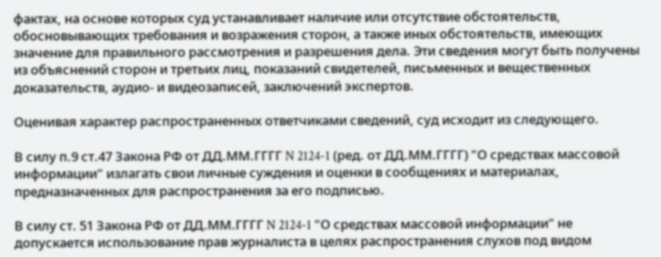фактах, на основе которых суд устанавливает наличие или отсутствие обстоятельств, обосновывающих требования и возражения сторон, а также иных обстоятельств, имеющих значение для правильного рассмотрения и разрешения дела. Эти сведения могут быть получены из объяснений сторон и третьих лиц, показаний свидетелей, письменных и вещественных доказательств, аудио- и видеозаписей, заключений экспертов.

Оценивая характер распространенных ответчиками сведений, суд исходит из следующего.

В силу п.9 ст.47 Закона РФ от ДД.ММ.ГГГГ N 2124-1 (ред. от ДД.ММ.ГГГГ) "О средствах массовой информации" излагать свои личные суждения и оценки в сообщениях и материалах, предназначенных для распространения за его подписью.

В силу ст. 51 Закона РФ от ДД.ММ.ГГГГ N 2124-1 "О средствах массовой информации" не допускается использование прав журналиста в целях распространения слухов под видом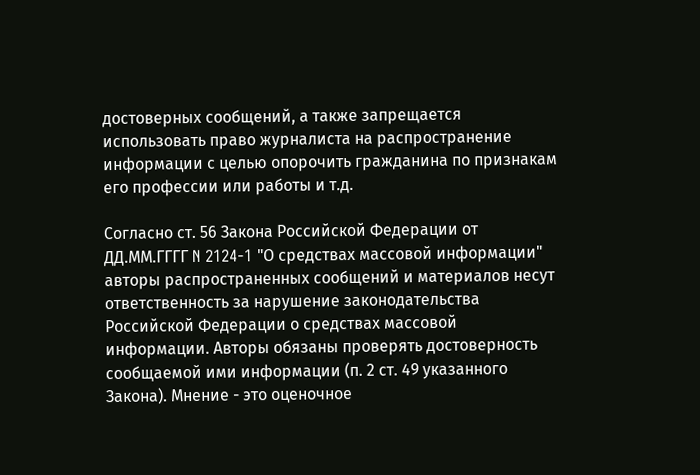достоверных сообщений, а также запрещается использовать право журналиста на распространение информации с целью опорочить гражданина по признакам его профессии или работы и т.д.

Согласно ст. 56 Закона Российской Федерации от ДД.ММ.ГГГГ N 2124-1 "О средствах массовой информации" авторы распространенных сообщений и материалов несут ответственность за нарушение законодательства Российской Федерации о средствах массовой информации. Авторы обязаны проверять достоверность сообщаемой ими информации (п. 2 ст. 49 указанного Закона). Мнение - это оценочное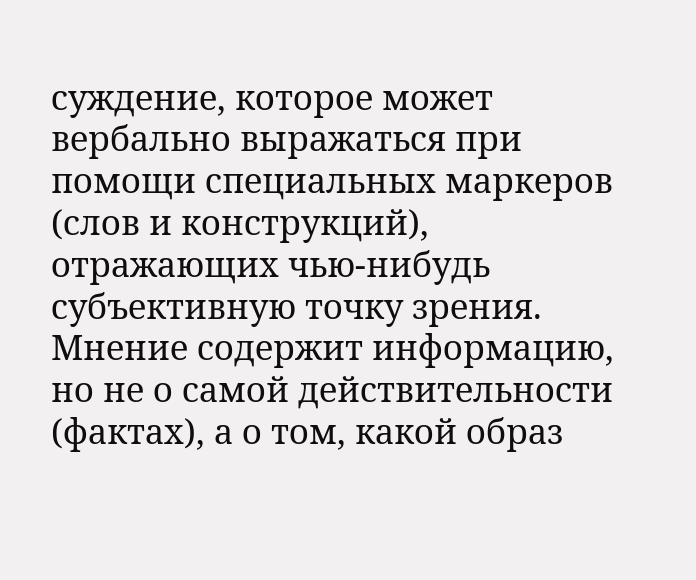суждение, которое может вербально выражаться при помощи специальных маркеров (слов и конструкций), отражающих чью-нибудь субъективную точку зрения. Мнение содержит информацию, но не о самой действительности (фактах), а о том, какой образ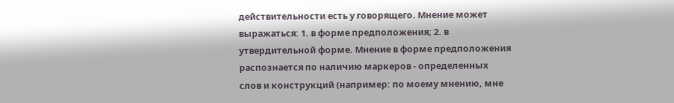действительности есть у говорящего. Мнение может выражаться: 1. в форме предположения; 2. в утвердительной форме. Мнение в форме предположения распознается по наличию маркеров - определенных слов и конструкций (например: по моему мнению, мне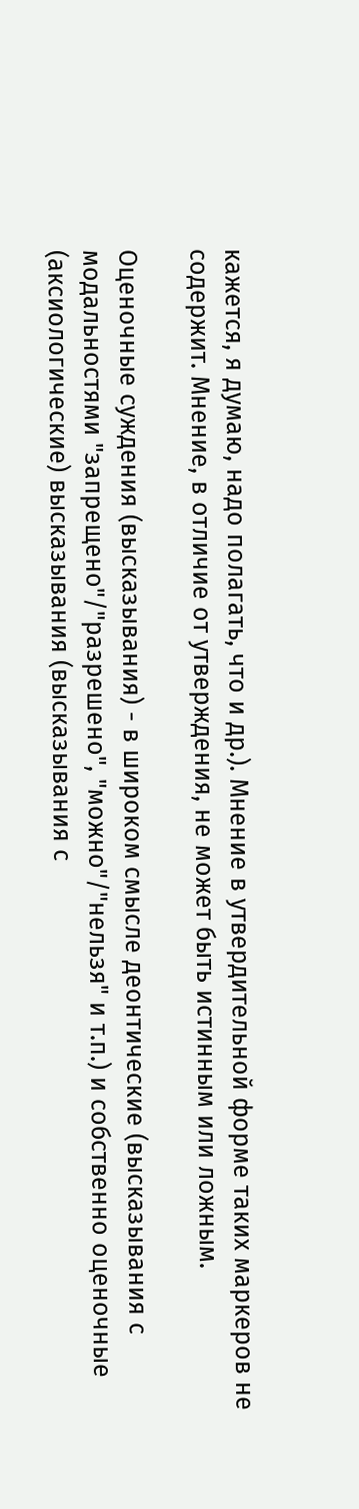кажется, я думаю, надо полагать, что и др.). Мнение в утвердительной форме таких маркеров не содержит. Мнение, в отличие от утверждения, не может быть истинным или ложным.

Оценочные суждения (высказывания) - в широком смысле деонтические (высказывания с модальностями "запрещено"/"разрешено", "можно"/"нельзя" и т.п.) и собственно оценочные (аксиологические) высказывания (высказывания с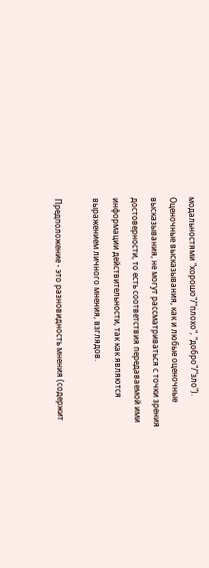модальностями "хорошо"/"плохо", "добро"/"зло"). Оценочные высказывания, как и любые оценочные высказывания, не могут рассматриваться с точки зрения достоверности, то есть соответствия передаваемой ими информации действительности, так как являются выражением личного мнения, взглядов.

Предположение - это разновидность мнения (содержит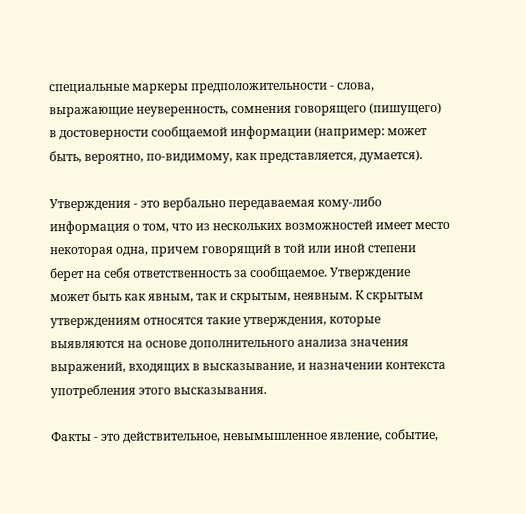специальные маркеры предположительности - слова, выражающие неуверенность, сомнения говорящего (пишущего) в достоверности сообщаемой информации (например: может быть, вероятно, по-видимому, как представляется, думается).

Утверждения - это вербально передаваемая кому-либо информация о том, что из нескольких возможностей имеет место некоторая одна, причем говорящий в той или иной степени берет на себя ответственность за сообщаемое. Утверждение может быть как явным, так и скрытым, неявным. К скрытым утверждениям относятся такие утверждения, которые выявляются на основе дополнительного анализа значения выражений, входящих в высказывание, и назначении контекста употребления этого высказывания.

Факты - это действительное, невымышленное явление, событие,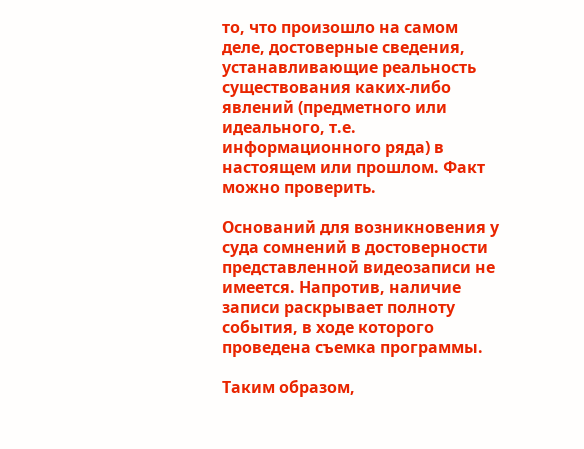то, что произошло на самом деле, достоверные сведения, устанавливающие реальность существования каких-либо явлений (предметного или идеального, т.е. информационного ряда) в настоящем или прошлом. Факт можно проверить.

Оснований для возникновения у суда сомнений в достоверности представленной видеозаписи не имеется. Напротив, наличие записи раскрывает полноту события, в ходе которого проведена съемка программы.

Таким образом,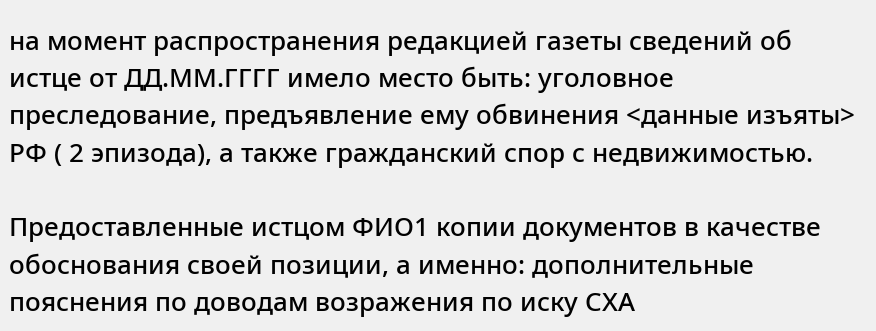на момент распространения редакцией газеты сведений об истце от ДД.ММ.ГГГГ имело место быть: уголовное преследование, предъявление ему обвинения <данные изъяты> РФ ( 2 эпизода), а также гражданский спор с недвижимостью.

Предоставленные истцом ФИО1 копии документов в качестве обоснования своей позиции, а именно: дополнительные пояснения по доводам возражения по иску СХА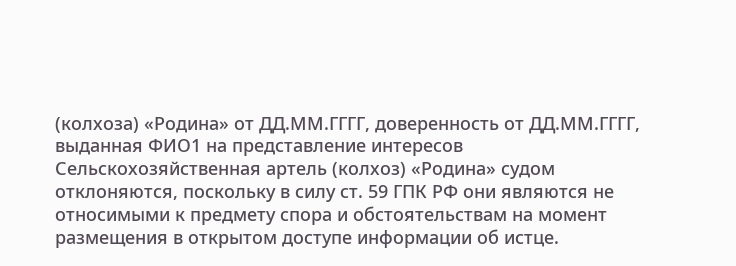(колхоза) «Родина» от ДД.ММ.ГГГГ, доверенность от ДД.ММ.ГГГГ, выданная ФИО1 на представление интересов Сельскохозяйственная артель (колхоз) «Родина» судом отклоняются, поскольку в силу ст. 59 ГПК РФ они являются не относимыми к предмету спора и обстоятельствам на момент размещения в открытом доступе информации об истце.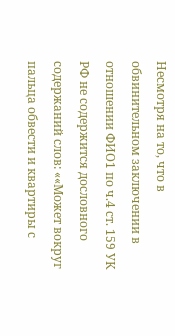Несмотря на то, что в обвинительном заключении в отношении ФИО1 по ч.4 ст. 159 УК РФ не содержится дословного содержаний слов: ««Может вокруг пальца обвести и квартиры с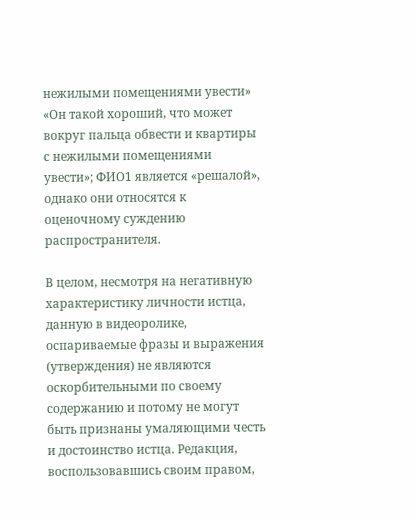нежилыми помещениями увести» «Он такой хороший, что может вокруг пальца обвести и квартиры с нежилыми помещениями увести»; ФИО1 является «решалой», однако они относятся к оценочному суждению распространителя.

В целом, несмотря на негативную характеристику личности истца, данную в видеоролике, оспариваемые фразы и выражения (утверждения) не являются оскорбительными по своему содержанию и потому не могут быть признаны умаляющими честь и достоинство истца. Редакция, воспользовавшись своим правом,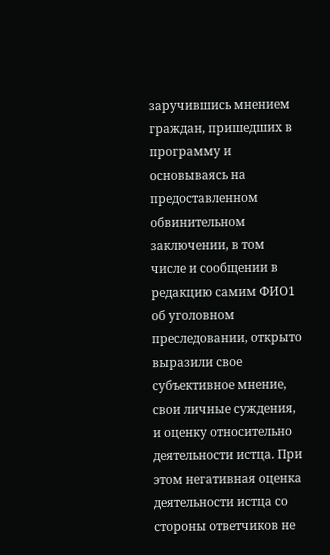заручившись мнением граждан, пришедших в программу и основываясь на предоставленном обвинительном заключении, в том числе и сообщении в редакцию самим ФИО1 об уголовном преследовании, открыто выразили свое субъективное мнение, свои личные суждения, и оценку относительно деятельности истца. При этом негативная оценка деятельности истца со стороны ответчиков не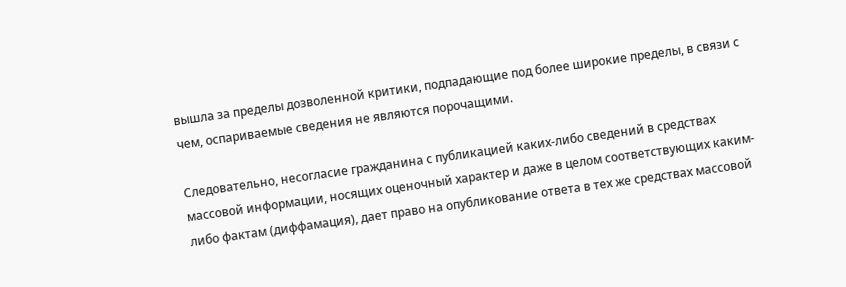вышла за пределы дозволенной критики, подпадающие под более широкие пределы, в связи с чем, оспариваемые сведения не являются порочащими.

Следовательно, несогласие гражданина с публикацией каких-либо сведений в средствах массовой информации, носящих оценочный характер и даже в целом соответствующих каким-либо фактам (диффамация), дает право на опубликование ответа в тех же средствах массовой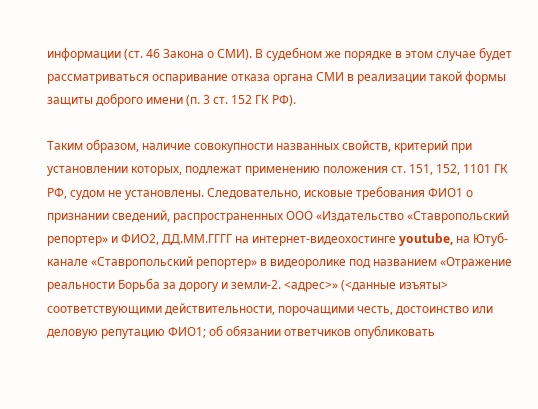информации (ст. 46 Закона о СМИ). В судебном же порядке в этом случае будет рассматриваться оспаривание отказа органа СМИ в реализации такой формы защиты доброго имени (п. 3 ст. 152 ГК РФ).

Таким образом, наличие совокупности названных свойств, критерий при установлении которых, подлежат применению положения ст. 151, 152, 1101 ГК РФ, судом не установлены. Следовательно, исковые требования ФИО1 о признании сведений, распространенных ООО «Издательство «Ставропольский репортер» и ФИО2, ДД.ММ.ГГГГ на интернет-видеохостинге youtube, на Ютуб-канале «Ставропольский репортер» в видеоролике под названием «Отражение реальности Борьба за дорогу и земли-2. <адрес>» (<данные изъяты> соответствующими действительности, порочащими честь, достоинство или деловую репутацию ФИО1; об обязании ответчиков опубликовать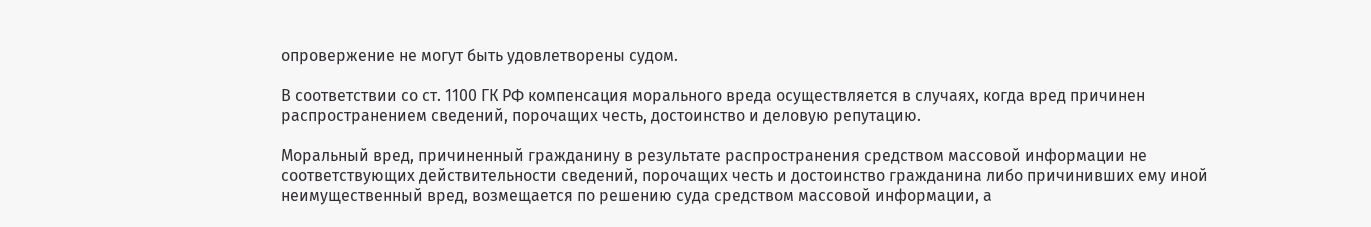опровержение не могут быть удовлетворены судом.

В соответствии со ст. 1100 ГК РФ компенсация морального вреда осуществляется в случаях, когда вред причинен распространением сведений, порочащих честь, достоинство и деловую репутацию.

Моральный вред, причиненный гражданину в результате распространения средством массовой информации не соответствующих действительности сведений, порочащих честь и достоинство гражданина либо причинивших ему иной неимущественный вред, возмещается по решению суда средством массовой информации, а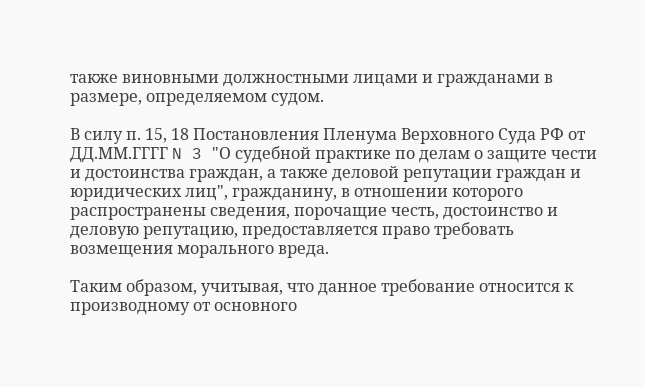также виновными должностными лицами и гражданами в размере, определяемом судом.

В силу п. 15, 18 Постановления Пленума Верховного Суда РФ от ДД.ММ.ГГГГ N 3 "О судебной практике по делам о защите чести и достоинства граждан, а также деловой репутации граждан и юридических лиц", гражданину, в отношении которого распространены сведения, порочащие честь, достоинство и деловую репутацию, предоставляется право требовать возмещения морального вреда.

Таким образом, учитывая, что данное требование относится к производному от основного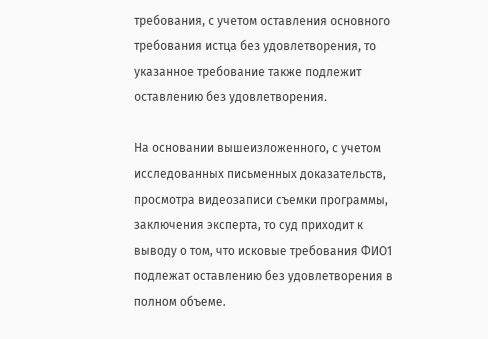требования, с учетом оставления основного требования истца без удовлетворения, то указанное требование также подлежит оставлению без удовлетворения.

На основании вышеизложенного, с учетом исследованных письменных доказательств, просмотра видеозаписи съемки программы, заключения эксперта, то суд приходит к выводу о том, что исковые требования ФИО1 подлежат оставлению без удовлетворения в полном объеме.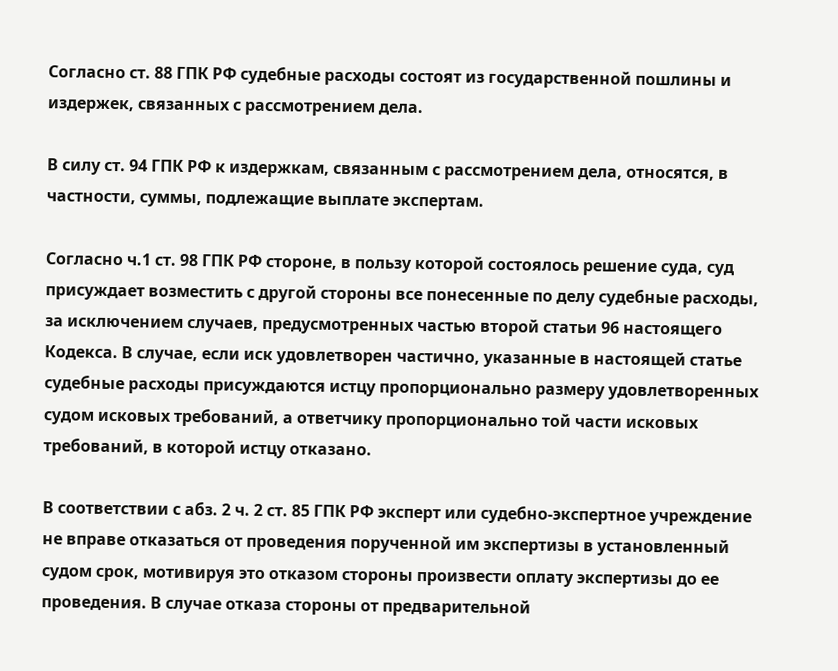Согласно ст. 88 ГПК РФ судебные расходы состоят из государственной пошлины и издержек, связанных с рассмотрением дела.

В силу ст. 94 ГПК РФ к издержкам, связанным с рассмотрением дела, относятся, в частности, суммы, подлежащие выплате экспертам.

Согласно ч.1 ст. 98 ГПК РФ стороне, в пользу которой состоялось решение суда, суд присуждает возместить с другой стороны все понесенные по делу судебные расходы, за исключением случаев, предусмотренных частью второй статьи 96 настоящего Кодекса. В случае, если иск удовлетворен частично, указанные в настоящей статье судебные расходы присуждаются истцу пропорционально размеру удовлетворенных судом исковых требований, а ответчику пропорционально той части исковых требований, в которой истцу отказано.

В соответствии с абз. 2 ч. 2 ст. 85 ГПК РФ эксперт или судебно-экспертное учреждение не вправе отказаться от проведения порученной им экспертизы в установленный судом срок, мотивируя это отказом стороны произвести оплату экспертизы до ее проведения. В случае отказа стороны от предварительной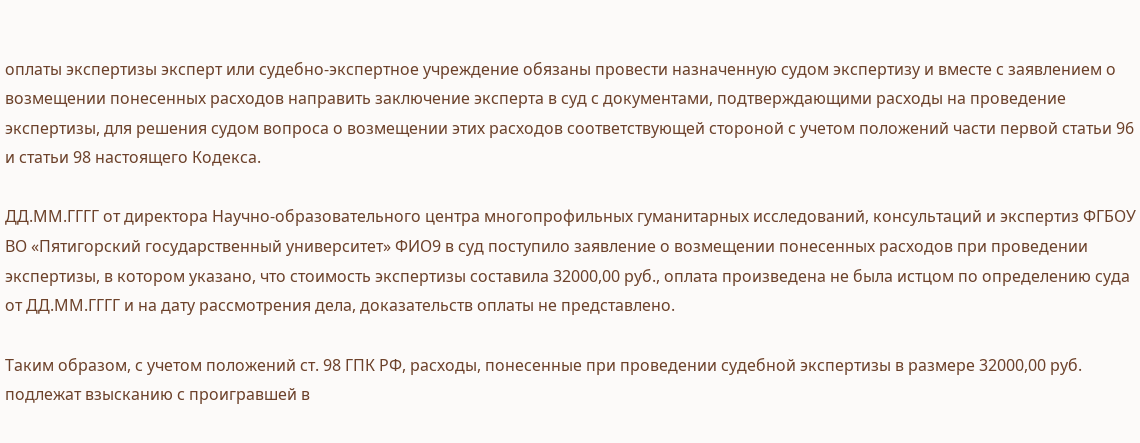оплаты экспертизы эксперт или судебно-экспертное учреждение обязаны провести назначенную судом экспертизу и вместе с заявлением о возмещении понесенных расходов направить заключение эксперта в суд с документами, подтверждающими расходы на проведение экспертизы, для решения судом вопроса о возмещении этих расходов соответствующей стороной с учетом положений части первой статьи 96 и статьи 98 настоящего Кодекса.

ДД.ММ.ГГГГ от директора Научно-образовательного центра многопрофильных гуманитарных исследований, консультаций и экспертиз ФГБОУ ВО «Пятигорский государственный университет» ФИО9 в суд поступило заявление о возмещении понесенных расходов при проведении экспертизы, в котором указано, что стоимость экспертизы составила 32000,00 руб., оплата произведена не была истцом по определению суда от ДД.ММ.ГГГГ и на дату рассмотрения дела, доказательств оплаты не представлено.

Таким образом, с учетом положений ст. 98 ГПК РФ, расходы, понесенные при проведении судебной экспертизы в размере 32000,00 руб. подлежат взысканию с проигравшей в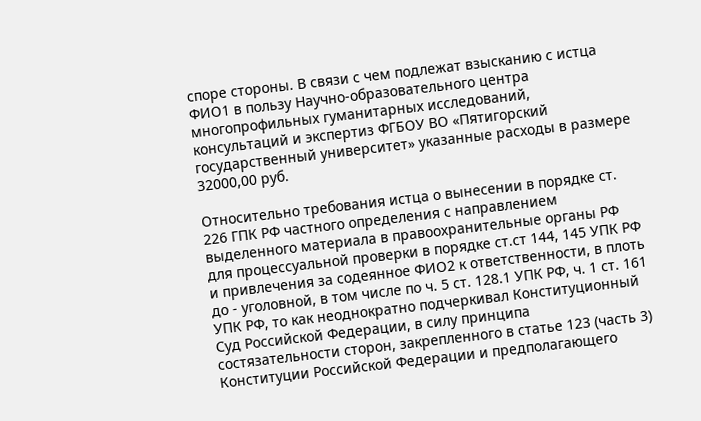споре стороны. В связи с чем подлежат взысканию с истца ФИО1 в пользу Научно-образовательного центра многопрофильных гуманитарных исследований, консультаций и экспертиз ФГБОУ ВО «Пятигорский государственный университет» указанные расходы в размере 32000,00 руб.

Относительно требования истца о вынесении в порядке ст. 226 ГПК РФ частного определения с направлением выделенного материала в правоохранительные органы РФ для процессуальной проверки в порядке ст.ст 144, 145 УПК РФ и привлечения за содеянное ФИО2 к ответственности, в плоть до - уголовной, в том числе по ч. 5 ст. 128.1 УПК РФ, ч. 1 ст. 161 УПК РФ, то как неоднократно подчеркивал Конституционный Суд Российской Федерации, в силу принципа состязательности сторон, закрепленного в статье 123 (часть 3) Конституции Российской Федерации и предполагающего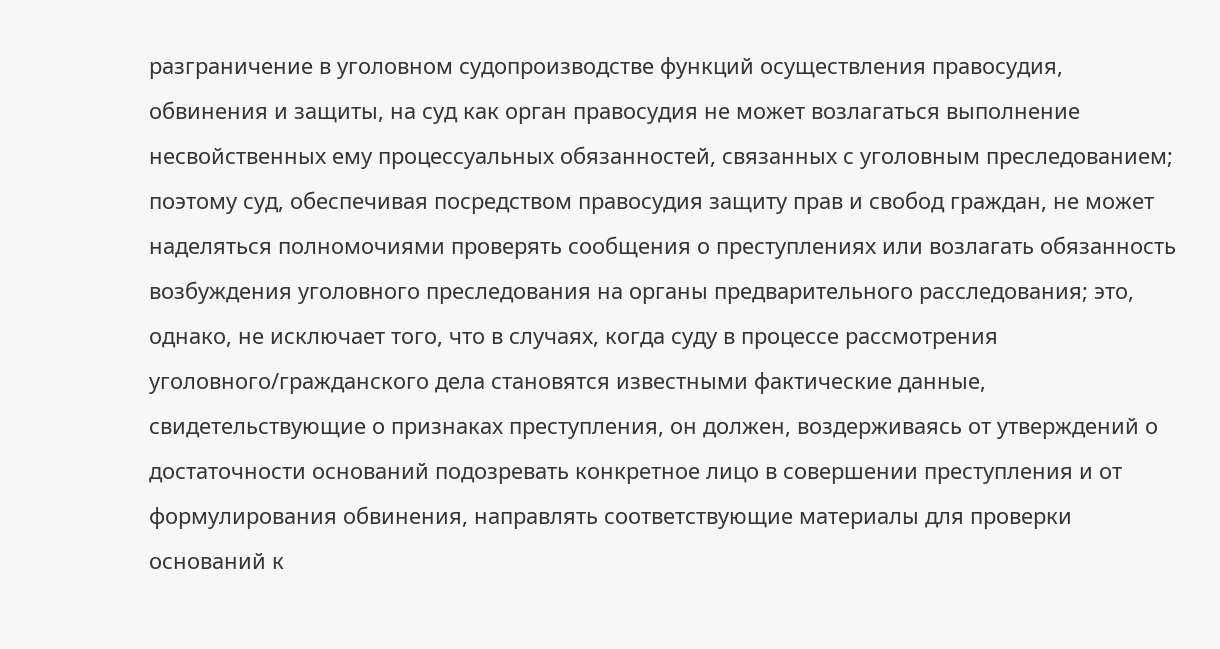разграничение в уголовном судопроизводстве функций осуществления правосудия, обвинения и защиты, на суд как орган правосудия не может возлагаться выполнение несвойственных ему процессуальных обязанностей, связанных с уголовным преследованием; поэтому суд, обеспечивая посредством правосудия защиту прав и свобод граждан, не может наделяться полномочиями проверять сообщения о преступлениях или возлагать обязанность возбуждения уголовного преследования на органы предварительного расследования; это, однако, не исключает того, что в случаях, когда суду в процессе рассмотрения уголовного/гражданского дела становятся известными фактические данные, свидетельствующие о признаках преступления, он должен, воздерживаясь от утверждений о достаточности оснований подозревать конкретное лицо в совершении преступления и от формулирования обвинения, направлять соответствующие материалы для проверки оснований к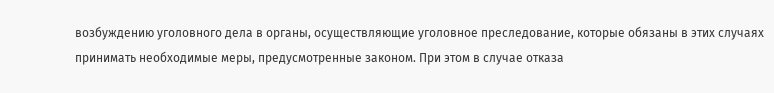возбуждению уголовного дела в органы, осуществляющие уголовное преследование, которые обязаны в этих случаях принимать необходимые меры, предусмотренные законом. При этом в случае отказа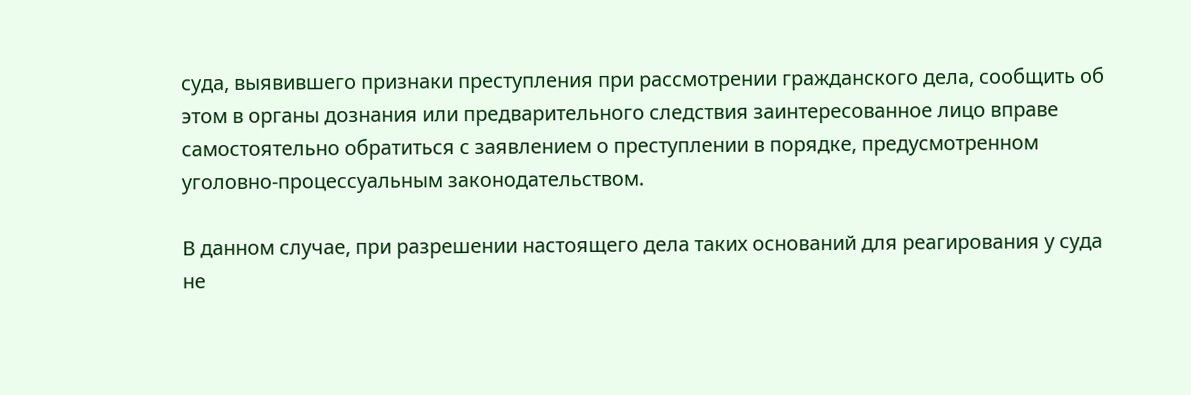суда, выявившего признаки преступления при рассмотрении гражданского дела, сообщить об этом в органы дознания или предварительного следствия заинтересованное лицо вправе самостоятельно обратиться с заявлением о преступлении в порядке, предусмотренном уголовно-процессуальным законодательством.

В данном случае, при разрешении настоящего дела таких оснований для реагирования у суда не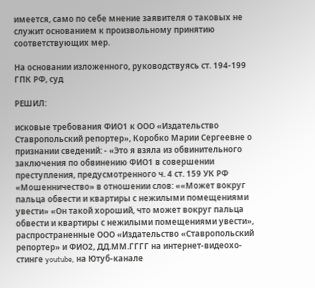имеется, само по себе мнение заявителя о таковых не служит основанием к произвольному принятию соответствующих мер.

На основании изложенного, руководствуясь ст. 194-199 ГПК РФ, суд

РЕШИЛ:

исковые требования ФИО1 к ООО «Издательство Ставропольский репортер», Коробко Марии Сергеевне о признании сведений: - «Это я взяла из обвинительного заключения по обвинению ФИО1 в совершении преступления, предусмотренного ч. 4 ст. 159 УК РФ «Мошенничество» в отношении слов: ««Может вокруг пальца обвести и квартиры с нежилыми помещениями увести» «Он такой хороший, что может вокруг пальца обвести и квартиры с нежилыми помещениями увести», распространенные ООО «Издательство «Ставропольский репортер» и ФИО2, ДД.ММ.ГГГГ на интернет-видеохо-стинге youtube, на Ютуб-канале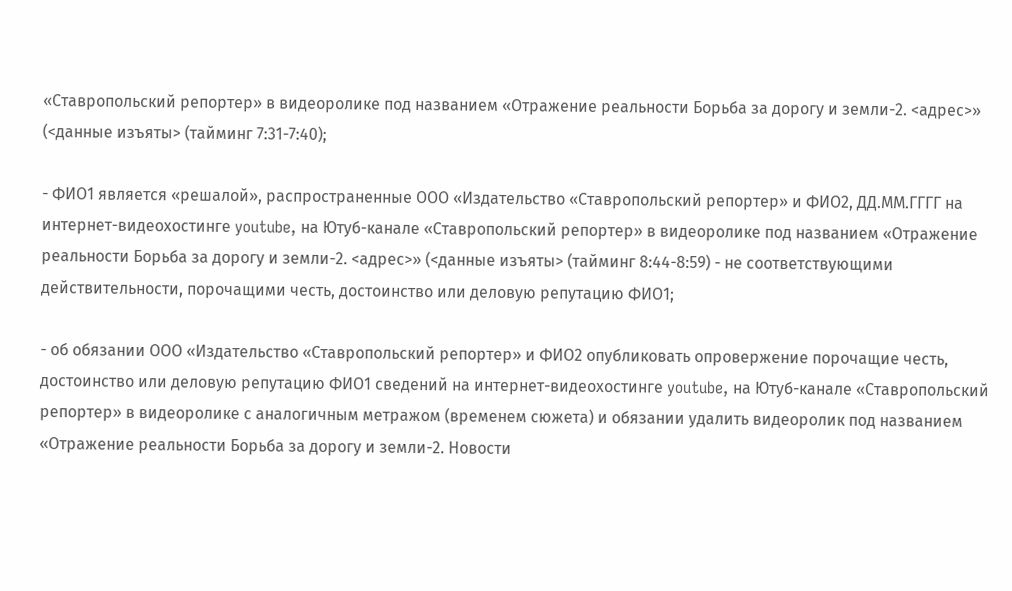«Ставропольский репортер» в видеоролике под названием «Отражение реальности Борьба за дорогу и земли-2. <адрес>» (<данные изъяты> (тайминг 7:31-7:40);

- ФИО1 является «решалой», распространенные ООО «Издательство «Ставропольский репортер» и ФИО2, ДД.ММ.ГГГГ на интернет-видеохостинге youtube, на Ютуб-канале «Ставропольский репортер» в видеоролике под названием «Отражение реальности Борьба за дорогу и земли-2. <адрес>» (<данные изъяты> (тайминг 8:44-8:59) - не соответствующими действительности, порочащими честь, достоинство или деловую репутацию ФИО1;

- об обязании ООО «Издательство «Ставропольский репортер» и ФИО2 опубликовать опровержение порочащие честь, достоинство или деловую репутацию ФИО1 сведений на интернет-видеохостинге youtube, на Ютуб-канале «Ставропольский репортер» в видеоролике с аналогичным метражом (временем сюжета) и обязании удалить видеоролик под названием «Отражение реальности Борьба за дорогу и земли-2. Новости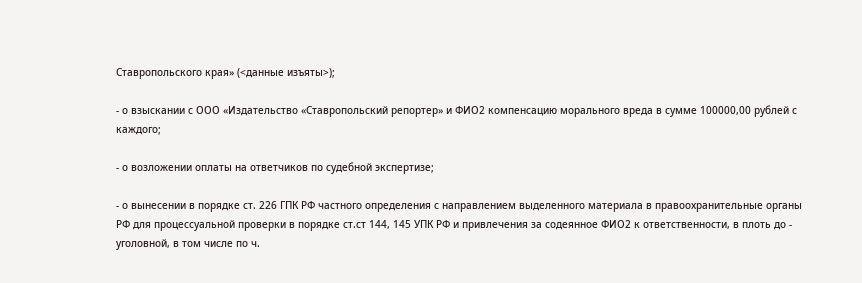Ставропольского края» (<данные изъяты>);

- о взыскании с ООО «Издательство «Ставропольский репортер» и ФИО2 компенсацию морального вреда в сумме 100000,00 рублей с каждого;

- о возложении оплаты на ответчиков по судебной экспертизе;

- о вынесении в порядке ст. 226 ГПК РФ частного определения с направлением выделенного материала в правоохранительные органы РФ для процессуальной проверки в порядке ст.ст 144, 145 УПК РФ и привлечения за содеянное ФИО2 к ответственности, в плоть до - уголовной, в том числе по ч.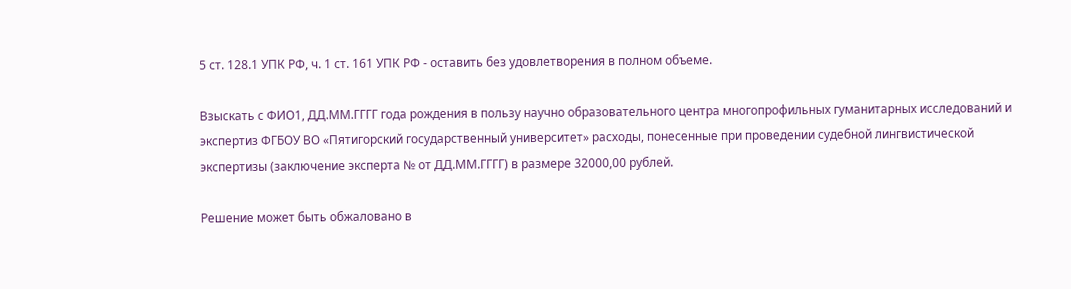5 ст. 128.1 УПК РФ, ч. 1 ст. 161 УПК РФ - оставить без удовлетворения в полном объеме.

Взыскать с ФИО1, ДД.ММ.ГГГГ года рождения в пользу научно образовательного центра многопрофильных гуманитарных исследований и экспертиз ФГБОУ ВО «Пятигорский государственный университет» расходы, понесенные при проведении судебной лингвистической экспертизы (заключение эксперта № от ДД.ММ.ГГГГ) в размере 32000,00 рублей.

Решение может быть обжаловано в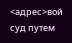<адрес>вой суд путем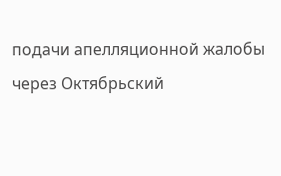подачи апелляционной жалобы через Октябрьский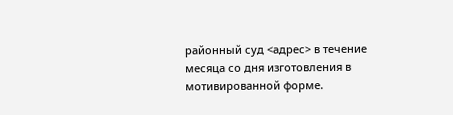районный суд <адрес> в течение месяца со дня изготовления в мотивированной форме.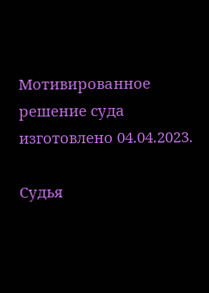Мотивированное решение суда изготовлено 04.04.2023.

Судья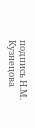подпись Н.М. Кузнецова